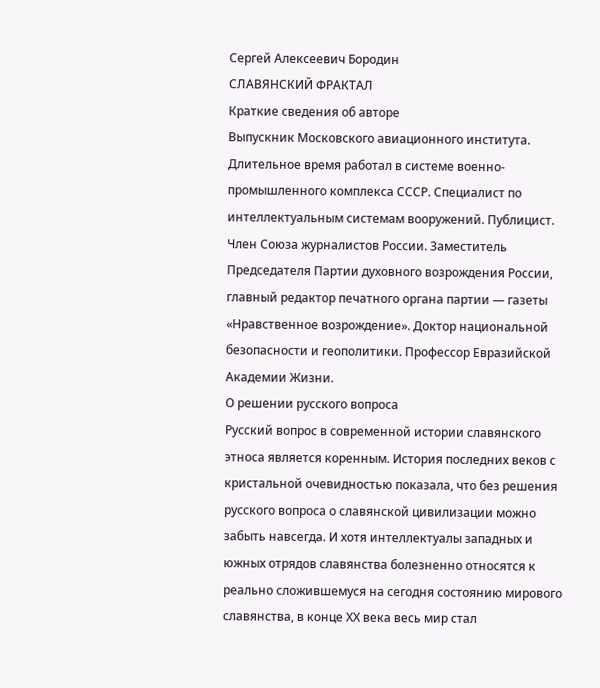Сергей Алексеевич Бородин
СЛАВЯНСКИЙ ФРАКТАЛ
Краткие сведения об авторе
Выпускник Московского авиационного института. Длительное время работал в системе военно-промышленного комплекса СССР. Специалист по интеллектуальным системам вооружений. Публицист. Член Союза журналистов России. Заместитель Председателя Партии духовного возрождения России, главный редактор печатного органа партии — газеты «Нравственное возрождение». Доктор национальной безопасности и геополитики. Профессор Евразийской Академии Жизни.
О решении русского вопроса
Русский вопрос в современной истории славянского этноса является коренным. История последних веков с кристальной очевидностью показала, что без решения русского вопроса о славянской цивилизации можно забыть навсегда. И хотя интеллектуалы западных и южных отрядов славянства болезненно относятся к реально сложившемуся на сегодня состоянию мирового славянства, в конце ХХ века весь мир стал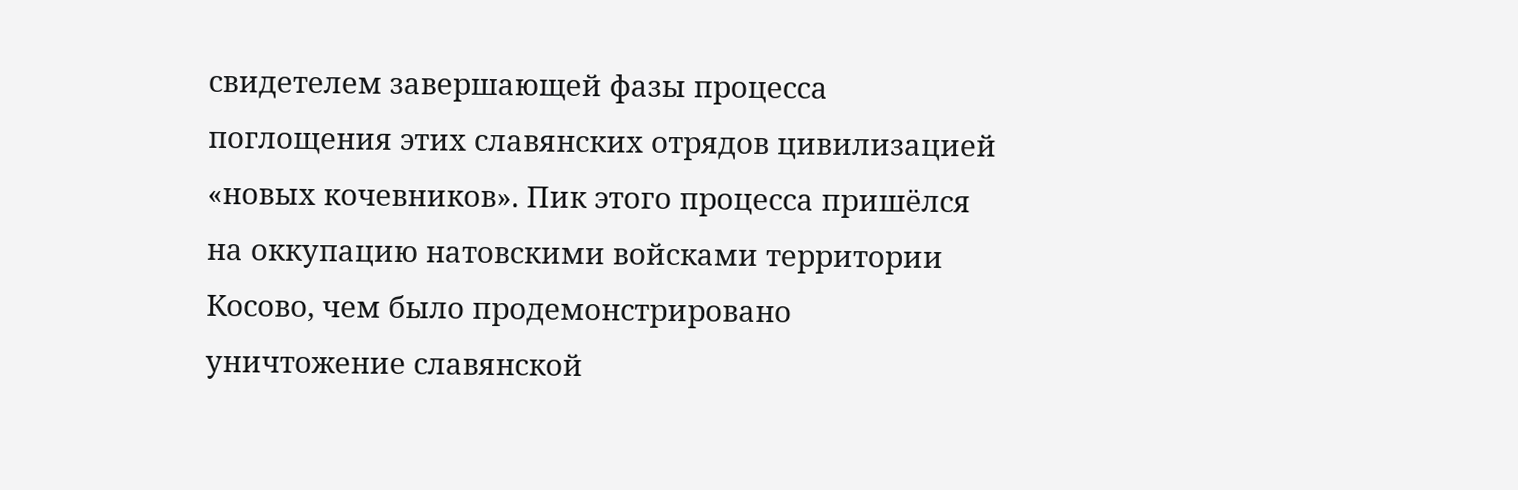свидетелем завершающей фазы процесса поглощения этих славянских отрядов цивилизацией «новых кочевников». Пик этого процесса пришёлся на оккупацию натовскими войсками территории Косово, чем было продемонстрировано уничтожение славянской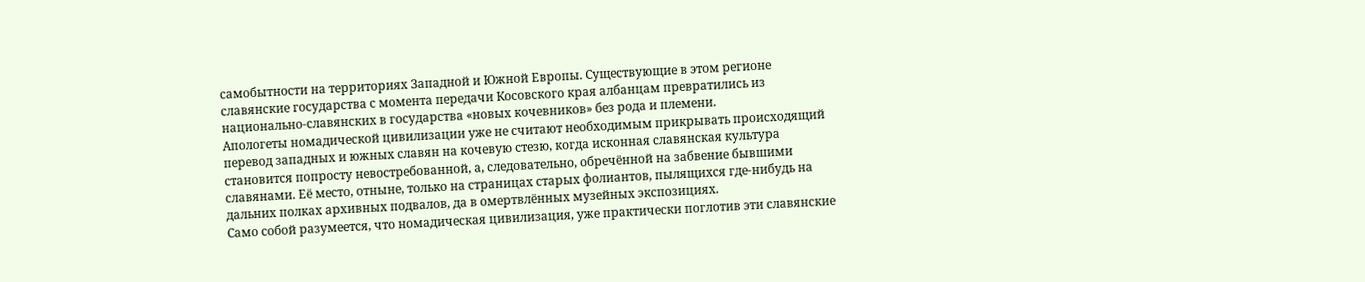самобытности на территориях Западной и Южной Европы. Существующие в этом регионе славянские государства с момента передачи Косовского края албанцам превратились из национально-славянских в государства «новых кочевников» без рода и племени.
Апологеты номадической цивилизации уже не считают необходимым прикрывать происходящий перевод западных и южных славян на кочевую стезю, когда исконная славянская культура становится попросту невостребованной, а, следовательно, обречённой на забвение бывшими славянами. Её место, отныне, только на страницах старых фолиантов, пылящихся где-нибудь на дальних полках архивных подвалов, да в омертвлённых музейных экспозициях.
Само собой разумеется, что номадическая цивилизация, уже практически поглотив эти славянские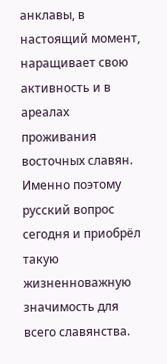анклавы, в настоящий момент, наращивает свою активность и в ареалах проживания восточных славян. Именно поэтому русский вопрос сегодня и приобрёл такую жизненноважную значимость для всего славянства.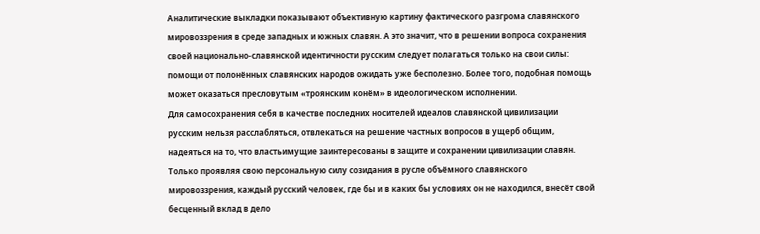Аналитические выкладки показывают объективную картину фактического разгрома славянского мировоззрения в среде западных и южных славян. А это значит, что в решении вопроса сохранения своей национально-славянской идентичности русским следует полагаться только на свои силы: помощи от полонённых славянских народов ожидать уже бесполезно. Более того, подобная помощь может оказаться пресловутым «троянским конём» в идеологическом исполнении.
Для самосохранения себя в качестве последних носителей идеалов славянской цивилизации русским нельзя расслабляться, отвлекаться на решение частных вопросов в ущерб общим, надеяться на то, что властьимущие заинтересованы в защите и сохранении цивилизации славян. Только проявляя свою персональную силу созидания в русле объёмного славянского мировоззрения, каждый русский человек, где бы и в каких бы условиях он не находился, внесёт свой бесценный вклад в дело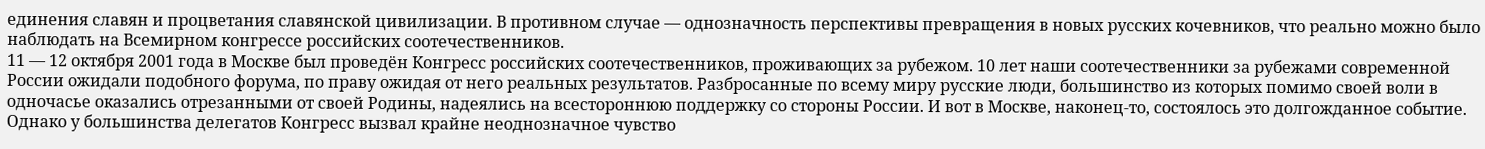единения славян и процветания славянской цивилизации. В противном случае — однозначность перспективы превращения в новых русских кочевников, что реально можно было наблюдать на Всемирном конгрессе российских соотечественников.
11 — 12 октября 2001 года в Москве был проведён Конгресс российских соотечественников, проживающих за рубежом. 10 лет наши соотечественники за рубежами современной России ожидали подобного форума, по праву ожидая от него реальных результатов. Разбросанные по всему миру русские люди, большинство из которых помимо своей воли в одночасье оказались отрезанными от своей Родины, надеялись на всестороннюю поддержку со стороны России. И вот в Москве, наконец-то, состоялось это долгожданное событие.
Однако у большинства делегатов Конгресс вызвал крайне неоднозначное чувство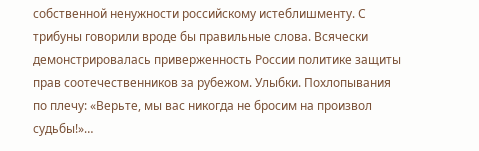собственной ненужности российскому истеблишменту. С трибуны говорили вроде бы правильные слова. Всячески демонстрировалась приверженность России политике защиты прав соотечественников за рубежом. Улыбки. Похлопывания по плечу: «Верьте, мы вас никогда не бросим на произвол судьбы!»…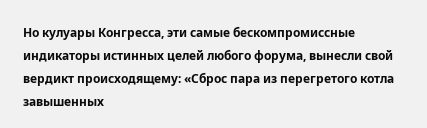Но кулуары Конгресса, эти самые бескомпромиссные индикаторы истинных целей любого форума, вынесли свой вердикт происходящему: «Сброс пара из перегретого котла завышенных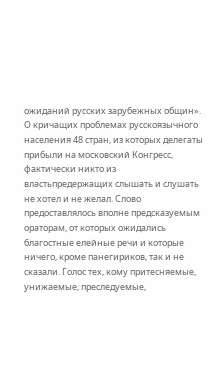ожиданий русских зарубежных общин».
О кричащих проблемах русскоязычного населения 48 стран, из которых делегаты прибыли на московский Конгресс, фактически никто из властьпредержащих слышать и слушать не хотел и не желал. Слово предоставлялось вполне предсказуемым ораторам, от которых ожидались благостные елейные речи и которые ничего, кроме панегириков, так и не сказали. Голос тех, кому притесняемые, унижаемые, преследуемые,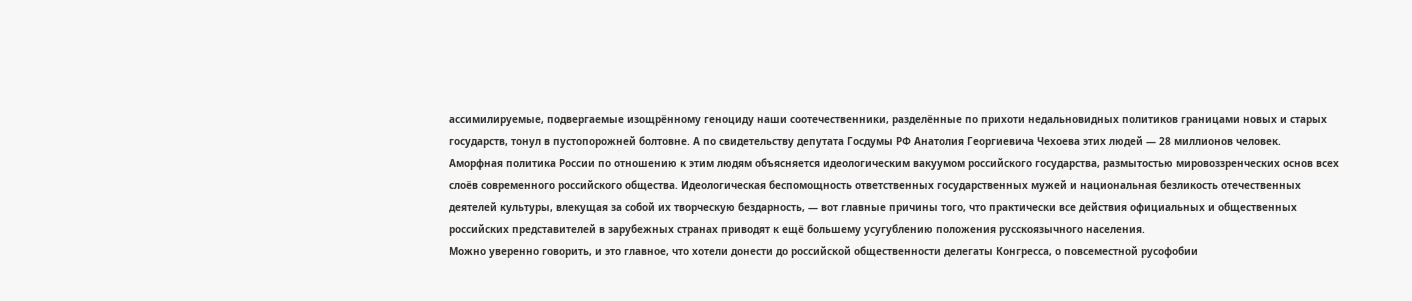ассимилируемые, подвергаемые изощрённому геноциду наши соотечественники, разделённые по прихоти недальновидных политиков границами новых и старых государств, тонул в пустопорожней болтовне. А по свидетельству депутата Госдумы РФ Анатолия Георгиевича Чехоева этих людей — 28 миллионов человек.
Аморфная политика России по отношению к этим людям объясняется идеологическим вакуумом российского государства, размытостью мировоззренческих основ всех слоёв современного российского общества. Идеологическая беспомощность ответственных государственных мужей и национальная безликость отечественных деятелей культуры, влекущая за собой их творческую бездарность, — вот главные причины того, что практически все действия официальных и общественных российских представителей в зарубежных странах приводят к ещё большему усугублению положения русскоязычного населения.
Можно уверенно говорить, и это главное, что хотели донести до российской общественности делегаты Конгресса, о повсеместной русофобии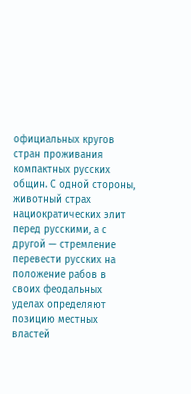официальных кругов стран проживания компактных русских общин. С одной стороны, животный страх нациократических элит перед русскими, а с другой — стремление перевести русских на положение рабов в своих феодальных уделах определяют позицию местных властей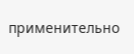применительно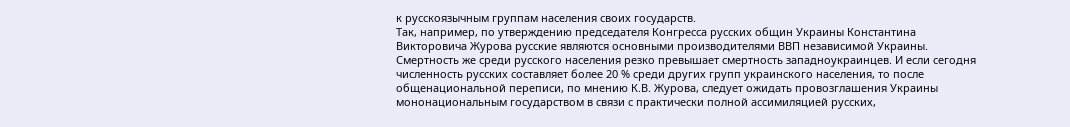к русскоязычным группам населения своих государств.
Так, например, по утверждению председателя Конгресса русских общин Украины Константина Викторовича Журова русские являются основными производителями ВВП независимой Украины. Смертность же среди русского населения резко превышает смертность западноукраинцев. И если сегодня численность русских составляет более 20 % среди других групп украинского населения, то после общенациональной переписи, по мнению К.В. Журова, следует ожидать провозглашения Украины мононациональным государством в связи с практически полной ассимиляцией русских,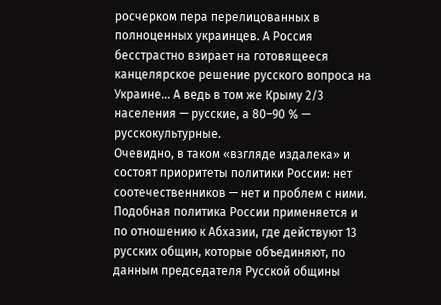росчерком пера перелицованных в полноценных украинцев. А Россия бесстрастно взирает на готовящееся канцелярское решение русского вопроса на Украине… А ведь в том же Крыму 2/3 населения — русские, а 80–90 % — русскокультурные.
Очевидно, в таком «взгляде издалека» и состоят приоритеты политики России: нет соотечественников — нет и проблем с ними.
Подобная политика России применяется и по отношению к Абхазии, где действуют 13 русских общин, которые объединяют, по данным председателя Русской общины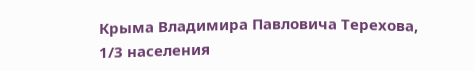Крыма Владимира Павловича Терехова, 1/3 населения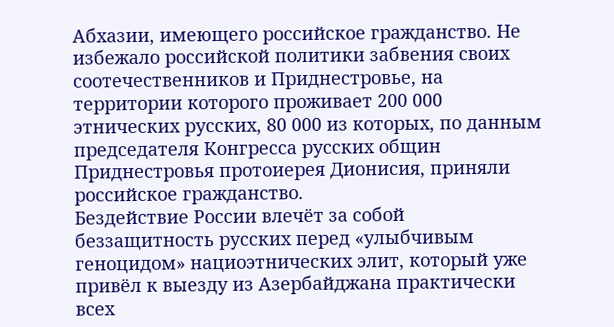Абхазии, имеющего российское гражданство. Не избежало российской политики забвения своих соотечественников и Приднестровье, на территории которого проживает 200 000 этнических русских, 80 000 из которых, по данным председателя Конгресса русских общин Приднестровья протоиерея Дионисия, приняли российское гражданство.
Бездействие России влечёт за собой беззащитность русских перед «улыбчивым геноцидом» нациоэтнических элит, который уже привёл к выезду из Азербайджана практически всех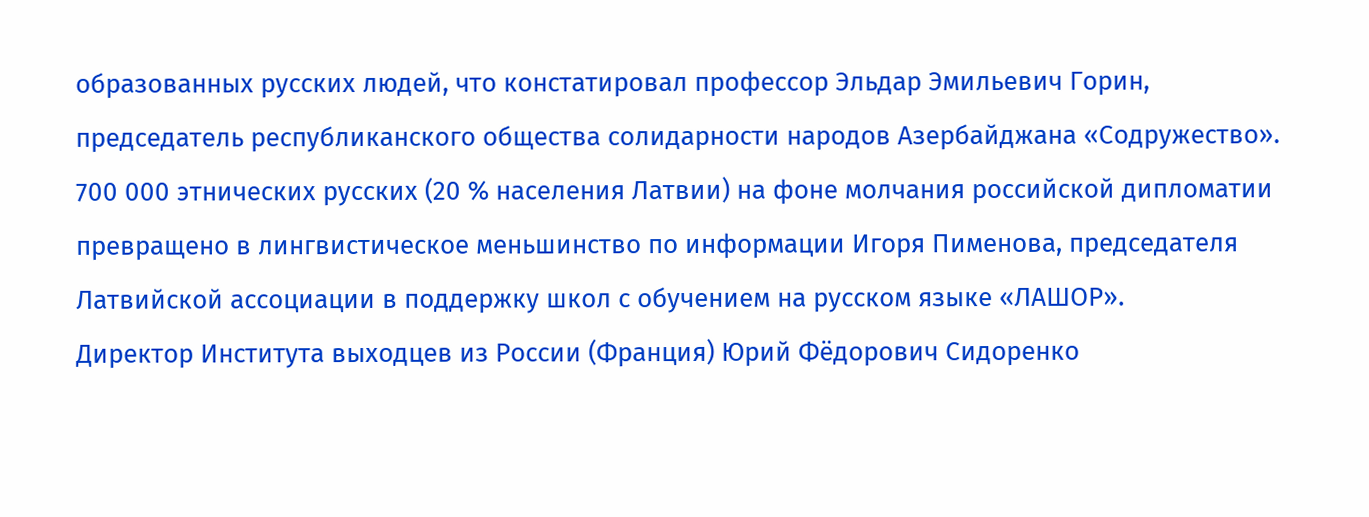образованных русских людей, что констатировал профессор Эльдар Эмильевич Горин, председатель республиканского общества солидарности народов Азербайджана «Содружество».
700 000 этнических русских (20 % населения Латвии) на фоне молчания российской дипломатии превращено в лингвистическое меньшинство по информации Игоря Пименова, председателя Латвийской ассоциации в поддержку школ с обучением на русском языке «ЛАШОР».
Директор Института выходцев из России (Франция) Юрий Фёдорович Сидоренко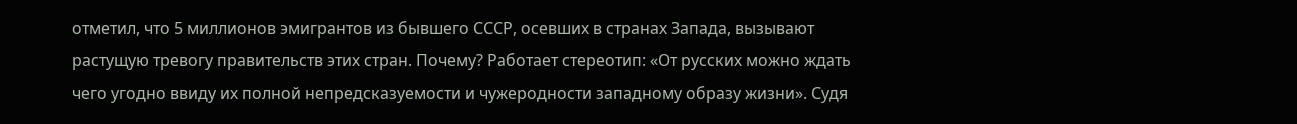отметил, что 5 миллионов эмигрантов из бывшего СССР, осевших в странах Запада, вызывают растущую тревогу правительств этих стран. Почему? Работает стереотип: «От русских можно ждать чего угодно ввиду их полной непредсказуемости и чужеродности западному образу жизни». Судя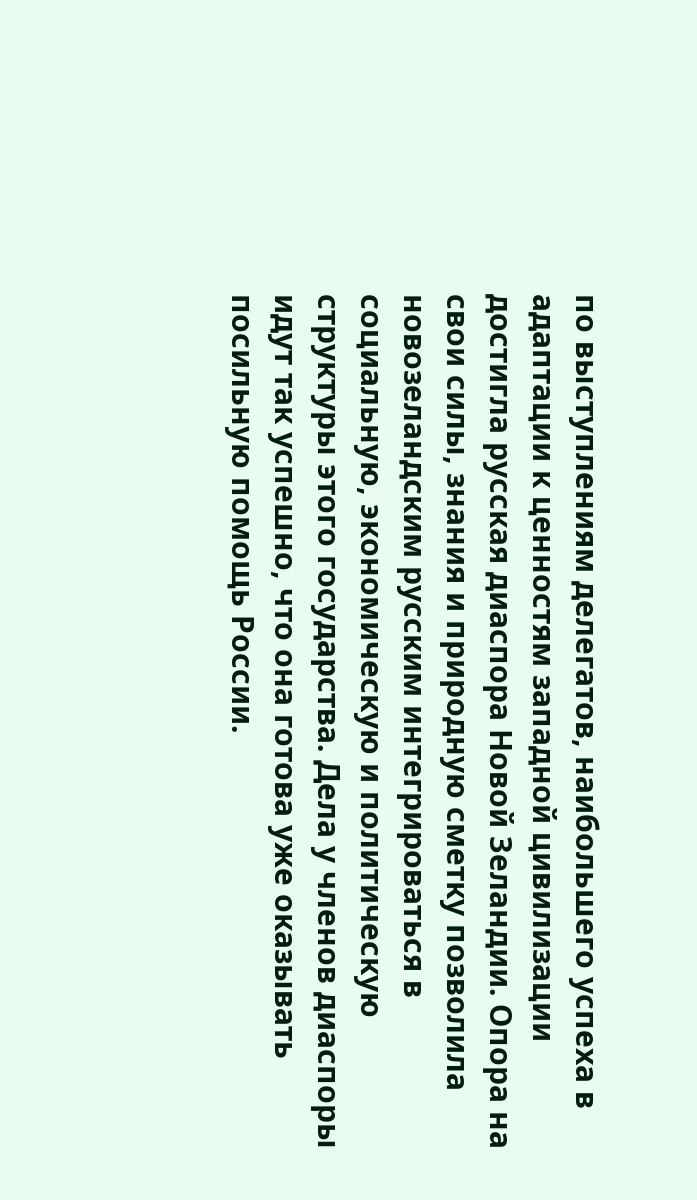по выступлениям делегатов, наибольшего успеха в адаптации к ценностям западной цивилизации достигла русская диаспора Новой Зеландии. Опора на свои силы, знания и природную сметку позволила новозеландским русским интегрироваться в социальную, экономическую и политическую структуры этого государства. Дела у членов диаспоры идут так успешно, что она готова уже оказывать посильную помощь России.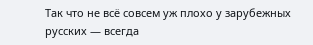Так что не всё совсем уж плохо у зарубежных русских — всегда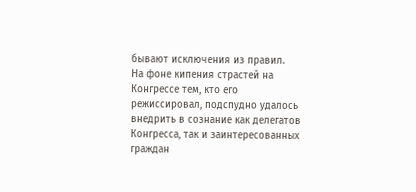бывают исключения из правил.
На фоне кипения страстей на Конгрессе тем, кто его режиссировал, подспудно удалось внедрить в сознание как делегатов Конгресса, так и заинтересованных граждан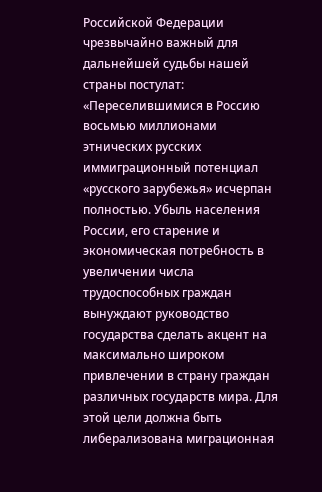Российской Федерации чрезвычайно важный для дальнейшей судьбы нашей страны постулат: «Переселившимися в Россию восьмью миллионами этнических русских иммиграционный потенциал «русского зарубежья» исчерпан полностью. Убыль населения России, его старение и экономическая потребность в увеличении числа трудоспособных граждан вынуждают руководство государства сделать акцент на максимально широком привлечении в страну граждан различных государств мира. Для этой цели должна быть либерализована миграционная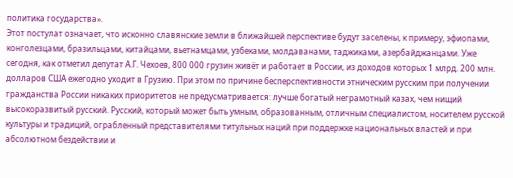политика государства».
Этот постулат означает, что исконно славянские земли в ближайшей перспективе будут заселены, к примеру, эфиопами, конголезцами, бразильцами, китайцами, вьетнамцами, узбеками, молдаванами, таджиками, азербайджанцами. Уже сегодня, как отметил депутат А.Г. Чехоев, 800 000 грузин живёт и работает в России, из доходов которых 1 млрд. 200 млн. долларов США ежегодно уходит в Грузию. При этом по причине бесперспективности этническим русским при получении гражданства России никаких приоритетов не предусматривается: лучше богатый неграмотный казах, чем нищий высокоразвитый русский. Русский, который может быть умным, образованным, отличным специалистом, носителем русской культуры и традиций, ограбленный представителями титульных наций при поддержке национальных властей и при абсолютном бездействии и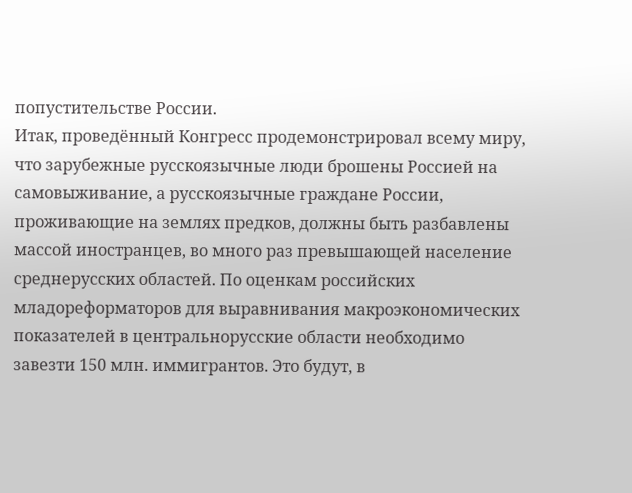попустительстве России.
Итак, проведённый Конгресс продемонстрировал всему миру, что зарубежные русскоязычные люди брошены Россией на самовыживание, а русскоязычные граждане России, проживающие на землях предков, должны быть разбавлены массой иностранцев, во много раз превышающей население среднерусских областей. По оценкам российских младореформаторов для выравнивания макроэкономических показателей в центральнорусские области необходимо завезти 150 млн. иммигрантов. Это будут, в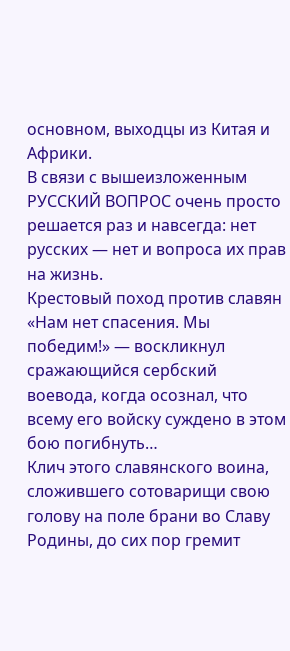основном, выходцы из Китая и Африки.
В связи с вышеизложенным РУССКИЙ ВОПРОС очень просто решается раз и навсегда: нет русских — нет и вопроса их прав на жизнь.
Крестовый поход против славян
«Нам нет спасения. Мы победим!» — воскликнул сражающийся сербский воевода, когда осознал, что всему его войску суждено в этом бою погибнуть…
Клич этого славянского воина, сложившего сотоварищи свою голову на поле брани во Славу Родины, до сих пор гремит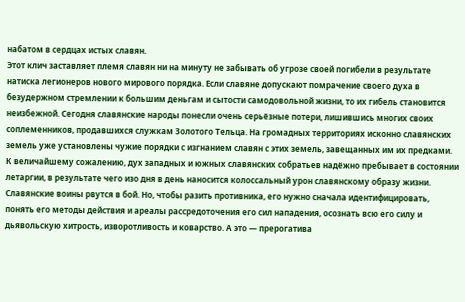набатом в сердцах истых славян.
Этот клич заставляет племя славян ни на минуту не забывать об угрозе своей погибели в результате натиска легионеров нового мирового порядка. Если славяне допускают помрачение своего духа в безудержном стремлении к большим деньгам и сытости самодовольной жизни, то их гибель становится неизбежной. Сегодня славянские народы понесли очень серьёзные потери, лишившись многих своих соплеменников, продавшихся служкам Золотого Тельца. На громадных территориях исконно славянских земель уже установлены чужие порядки с изгнанием славян с этих земель, завещанных им их предками.
К величайшему сожалению, дух западных и южных славянских собратьев надёжно пребывает в состоянии летаргии, в результате чего изо дня в день наносится колоссальный урон славянскому образу жизни. Славянские воины рвутся в бой. Но, чтобы разить противника, его нужно сначала идентифицировать, понять его методы действия и ареалы рассредоточения его сил нападения, осознать всю его силу и дьявольскую хитрость, изворотливость и коварство. А это — прерогатива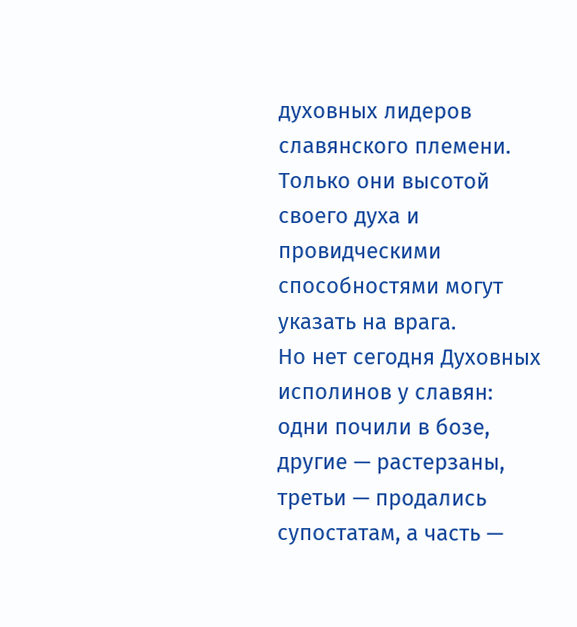духовных лидеров славянского племени. Только они высотой своего духа и провидческими способностями могут указать на врага.
Но нет сегодня Духовных исполинов у славян: одни почили в бозе, другие — растерзаны, третьи — продались супостатам, а часть —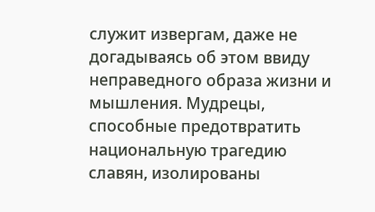служит извергам, даже не догадываясь об этом ввиду неправедного образа жизни и мышления. Мудрецы, способные предотвратить национальную трагедию славян, изолированы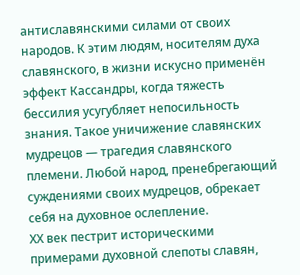антиславянскими силами от своих народов. К этим людям, носителям духа славянского, в жизни искусно применён эффект Кассандры, когда тяжесть бессилия усугубляет непосильность знания. Такое уничижение славянских мудрецов — трагедия славянского племени. Любой народ, пренебрегающий суждениями своих мудрецов, обрекает себя на духовное ослепление.
ХХ век пестрит историческими примерами духовной слепоты славян,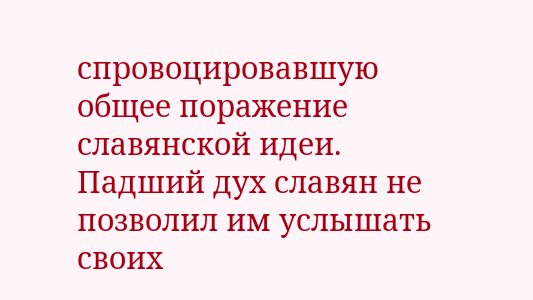спровоцировавшую общее поражение славянской идеи. Падший дух славян не позволил им услышать своих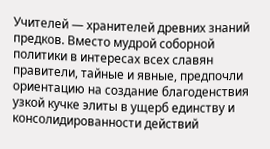Учителей — хранителей древних знаний предков. Вместо мудрой соборной политики в интересах всех славян правители, тайные и явные, предпочли ориентацию на создание благоденствия узкой кучке элиты в ущерб единству и консолидированности действий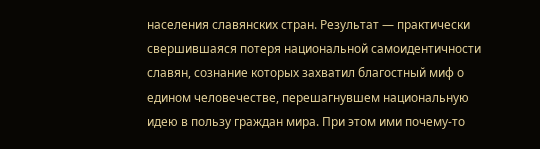населения славянских стран. Результат — практически свершившаяся потеря национальной самоидентичности славян, сознание которых захватил благостный миф о едином человечестве, перешагнувшем национальную идею в пользу граждан мира. При этом ими почему-то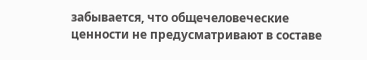забывается, что общечеловеческие ценности не предусматривают в составе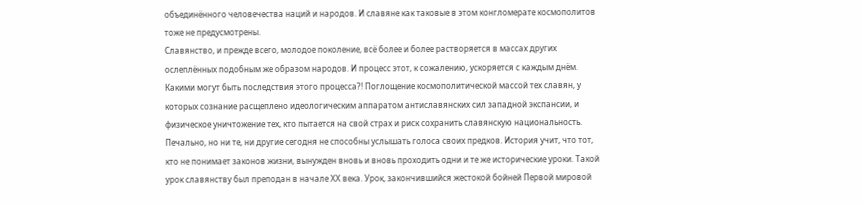объединённого человечества наций и народов. И славяне как таковые в этом конгломерате космополитов тоже не предусмотрены.
Славянство, и прежде всего, молодое поколение, всё более и более растворяется в массах других ослеплённых подобным же образом народов. И процесс этот, к сожалению, ускоряется с каждым днём.
Какими могут быть последствия этого процесса?! Поглощение космополитической массой тех славян, у которых сознание расщеплено идеологическим аппаратом антиславянских сил западной экспансии, и физическое уничтожение тех, кто пытается на свой страх и риск сохранить славянскую национальность.
Печально, но ни те, ни другие сегодня не способны услышать голоса своих предков. История учит, что тот, кто не понимает законов жизни, вынужден вновь и вновь проходить одни и те же исторические уроки. Такой урок славянству был преподан в начале ХХ века. Урок, закончившийся жестокой бойней Первой мировой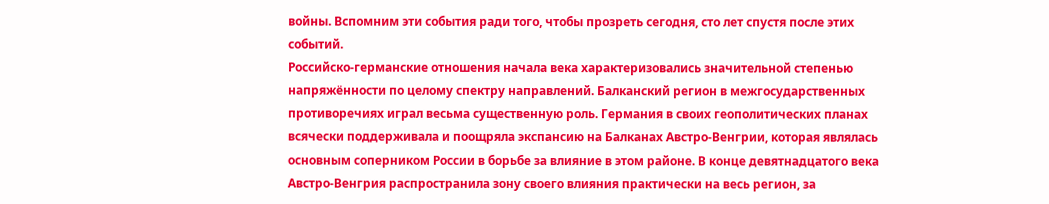войны. Вспомним эти события ради того, чтобы прозреть сегодня, сто лет спустя после этих событий.
Российско-германские отношения начала века характеризовались значительной степенью напряжённости по целому спектру направлений. Балканский регион в межгосударственных противоречиях играл весьма существенную роль. Германия в своих геополитических планах всячески поддерживала и поощряла экспансию на Балканах Австро-Венгрии, которая являлась основным соперником России в борьбе за влияние в этом районе. В конце девятнадцатого века Австро-Венгрия распространила зону своего влияния практически на весь регион, за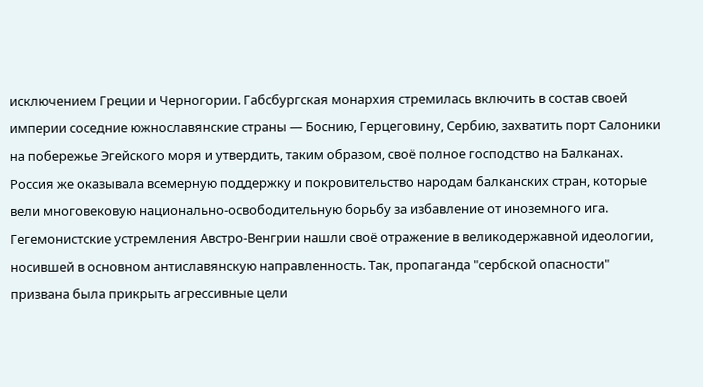исключением Греции и Черногории. Габсбургская монархия стремилась включить в состав своей империи соседние южнославянские страны — Боснию, Герцеговину, Сербию, захватить порт Салоники на побережье Эгейского моря и утвердить, таким образом, своё полное господство на Балканах. Россия же оказывала всемерную поддержку и покровительство народам балканских стран, которые вели многовековую национально-освободительную борьбу за избавление от иноземного ига.
Гегемонистские устремления Австро-Венгрии нашли своё отражение в великодержавной идеологии, носившей в основном антиславянскую направленность. Так, пропаганда "сербской опасности" призвана была прикрыть агрессивные цели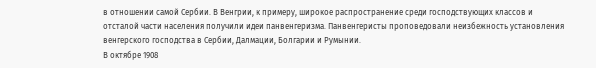в отношении самой Сербии. В Венгрии, к примеру, широкое распространение среди господствующих классов и отсталой части населения получили идеи панвенгеризма. Панвенгеристы проповедовали неизбежность установления венгерского господства в Сербии, Далмации, Болгарии и Румынии.
В октябре 1908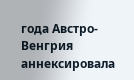года Австро-Венгрия аннексировала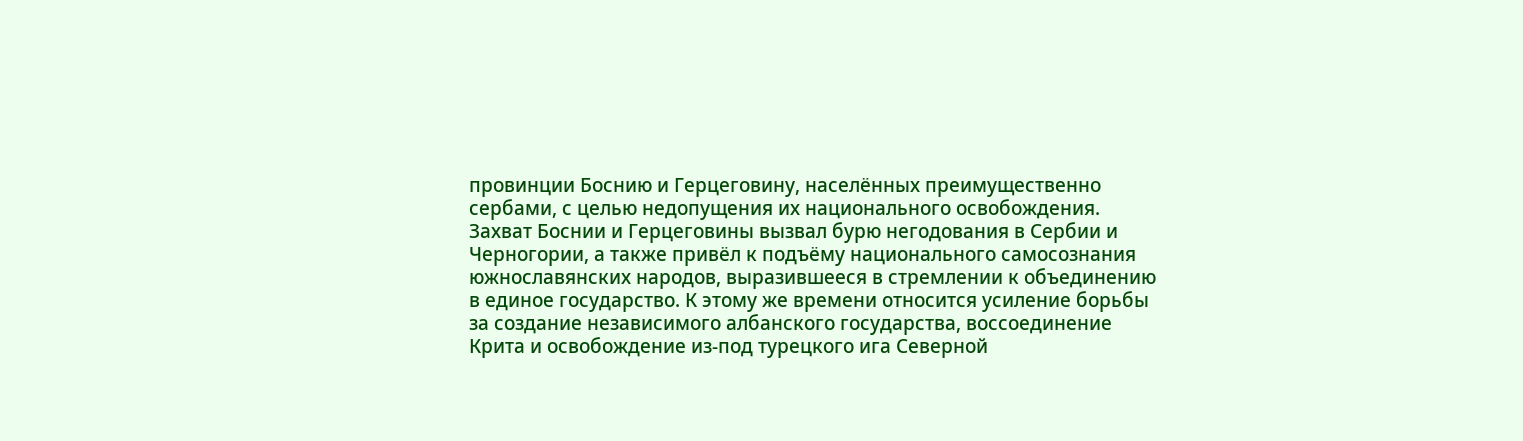провинции Боснию и Герцеговину, населённых преимущественно сербами, с целью недопущения их национального освобождения. Захват Боснии и Герцеговины вызвал бурю негодования в Сербии и Черногории, а также привёл к подъёму национального самосознания южнославянских народов, выразившееся в стремлении к объединению в единое государство. К этому же времени относится усиление борьбы за создание независимого албанского государства, воссоединение Крита и освобождение из-под турецкого ига Северной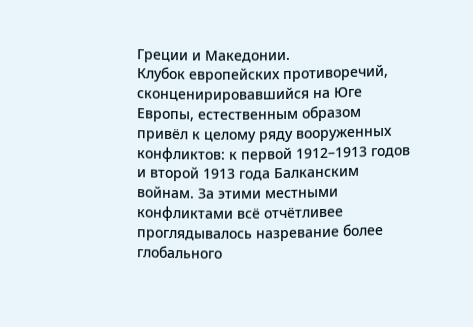Греции и Македонии.
Клубок европейских противоречий, сконценирировавшийся на Юге Европы, естественным образом привёл к целому ряду вооруженных конфликтов: к первой 1912–1913 годов и второй 1913 года Балканским войнам. За этими местными конфликтами всё отчётливее проглядывалось назревание более глобального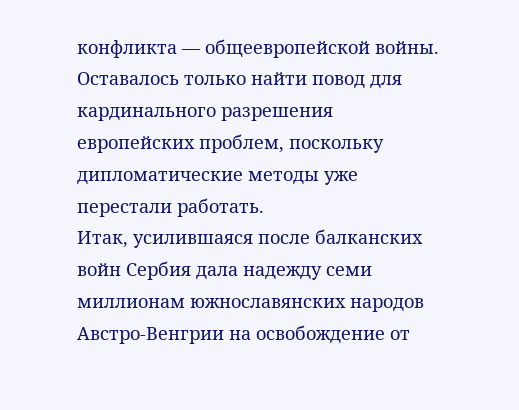конфликта — общеевропейской войны. Оставалось только найти повод для кардинального разрешения европейских проблем, поскольку дипломатические методы уже перестали работать.
Итак, усилившаяся после балканских войн Сербия дала надежду семи миллионам южнославянских народов Австро-Венгрии на освобождение от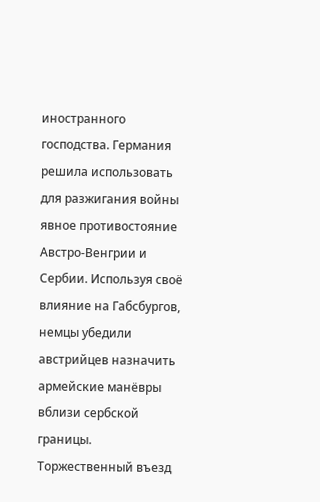иностранного господства. Германия решила использовать для разжигания войны явное противостояние Австро-Венгрии и Сербии. Используя своё влияние на Габсбургов, немцы убедили австрийцев назначить армейские манёвры вблизи сербской границы.
Торжественный въезд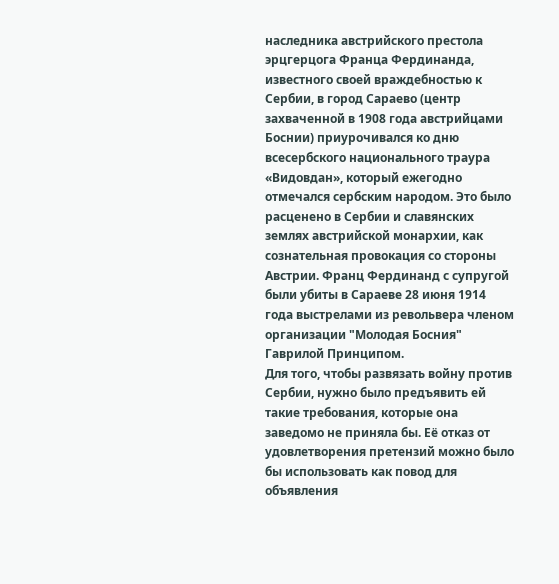наследника австрийского престола эрцгерцога Франца Фердинанда, известного своей враждебностью к Сербии, в город Сараево (центр захваченной в 1908 года австрийцами Боснии) приурочивался ко дню всесербского национального траура «Видовдан», который ежегодно отмечался сербским народом. Это было расценено в Сербии и славянских землях австрийской монархии, как сознательная провокация со стороны Австрии. Франц Фердинанд с супругой были убиты в Сараеве 28 июня 1914 года выстрелами из револьвера членом организации "Молодая Босния" Гаврилой Принципом.
Для того, чтобы развязать войну против Сербии, нужно было предъявить ей такие требования, которые она заведомо не приняла бы. Её отказ от удовлетворения претензий можно было бы использовать как повод для объявления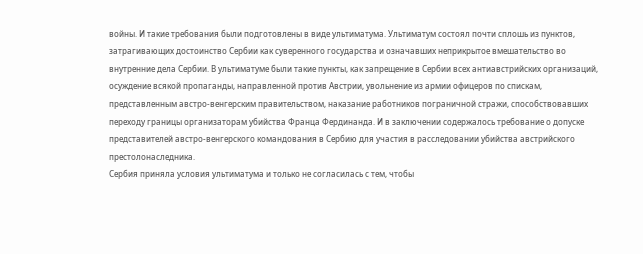войны. И такие требования были подготовлены в виде ультиматума. Ультиматум состоял почти сплошь из пунктов, затрагивающих достоинство Сербии как суверенного государства и означавших неприкрытое вмешательство во внутренние дела Сербии. В ультиматуме были такие пункты, как запрещение в Сербии всех антиавстрийских организаций, осуждение всякой пропаганды, направленной против Австрии, увольнение из армии офицеров по спискам, представленным австро-венгерским правительством, наказание работников пограничной стражи, способствовавших переходу границы организаторам убийства Франца Фердинанда. И в заключении содержалось требование о допуске представителей австро-венгерского командования в Сербию для участия в расследовании убийства австрийского престолонаследника.
Сербия приняла условия ультиматума и только не согласилась с тем, чтобы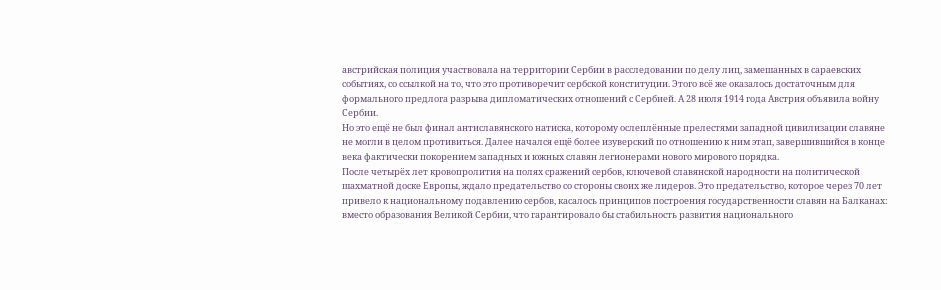австрийская полиция участвовала на территории Сербии в расследовании по делу лиц, замешанных в сараевских событиях, со ссылкой на то, что это противоречит сербской конституции. Этого всё же оказалось достаточным для формального предлога разрыва дипломатических отношений с Сербией. А 28 июля 1914 года Австрия объявила войну Сербии.
Но это ещё не был финал антиславянского натиска, которому ослеплённые прелестями западной цивилизации славяне не могли в целом противиться. Далее начался ещё более изуверский по отношению к ним этап, завершившийся в конце века фактически покорением западных и южных славян легионерами нового мирового порядка.
После четырёх лет кровопролития на полях сражений сербов, ключевой славянской народности на политической шахматной доске Европы, ждало предательство со стороны своих же лидеров. Это предательство, которое через 70 лет привело к национальному подавлению сербов, касалось принципов построения государственности славян на Балканах: вместо образования Великой Сербии, что гарантировало бы стабильность развития национального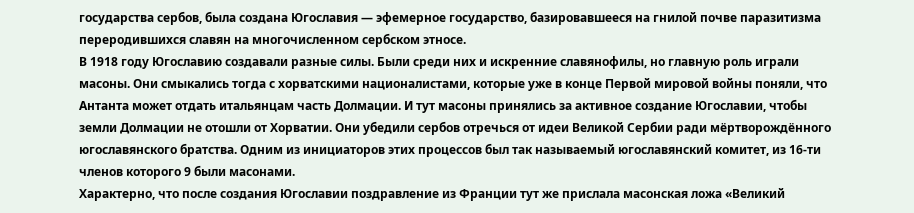государства сербов, была создана Югославия — эфемерное государство, базировавшееся на гнилой почве паразитизма переродившихся славян на многочисленном сербском этносе.
В 1918 году Югославию создавали разные силы. Были среди них и искренние славянофилы, но главную роль играли масоны. Они смыкались тогда с хорватскими националистами, которые уже в конце Первой мировой войны поняли, что Антанта может отдать итальянцам часть Долмации. И тут масоны принялись за активное создание Югославии, чтобы земли Долмации не отошли от Хорватии. Они убедили сербов отречься от идеи Великой Сербии ради мёртворождённого югославянского братства. Одним из инициаторов этих процессов был так называемый югославянский комитет, из 16-ти членов которого 9 были масонами.
Характерно, что после создания Югославии поздравление из Франции тут же прислала масонская ложа «Великий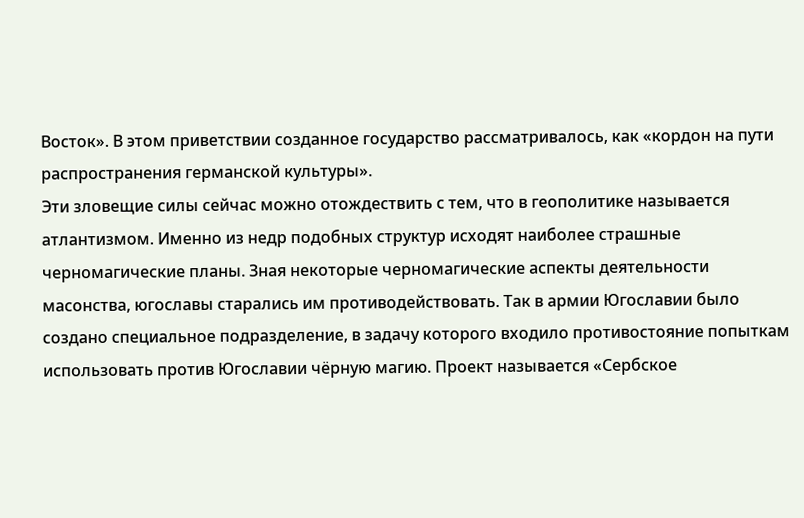Восток». В этом приветствии созданное государство рассматривалось, как «кордон на пути распространения германской культуры».
Эти зловещие силы сейчас можно отождествить с тем, что в геополитике называется атлантизмом. Именно из недр подобных структур исходят наиболее страшные черномагические планы. Зная некоторые черномагические аспекты деятельности масонства, югославы старались им противодействовать. Так в армии Югославии было создано специальное подразделение, в задачу которого входило противостояние попыткам использовать против Югославии чёрную магию. Проект называется «Сербское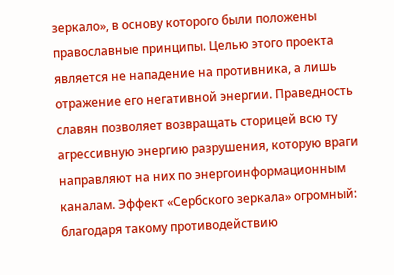зеркало», в основу которого были положены православные принципы. Целью этого проекта является не нападение на противника, а лишь отражение его негативной энергии. Праведность славян позволяет возвращать сторицей всю ту агрессивную энергию разрушения, которую враги направляют на них по энергоинформационным каналам. Эффект «Сербского зеркала» огромный: благодаря такому противодействию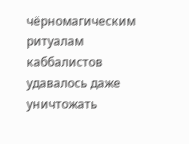чёрномагическим ритуалам каббалистов удавалось даже уничтожать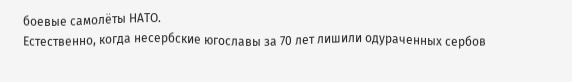боевые самолёты НАТО.
Естественно, когда несербские югославы за 70 лет лишили одураченных сербов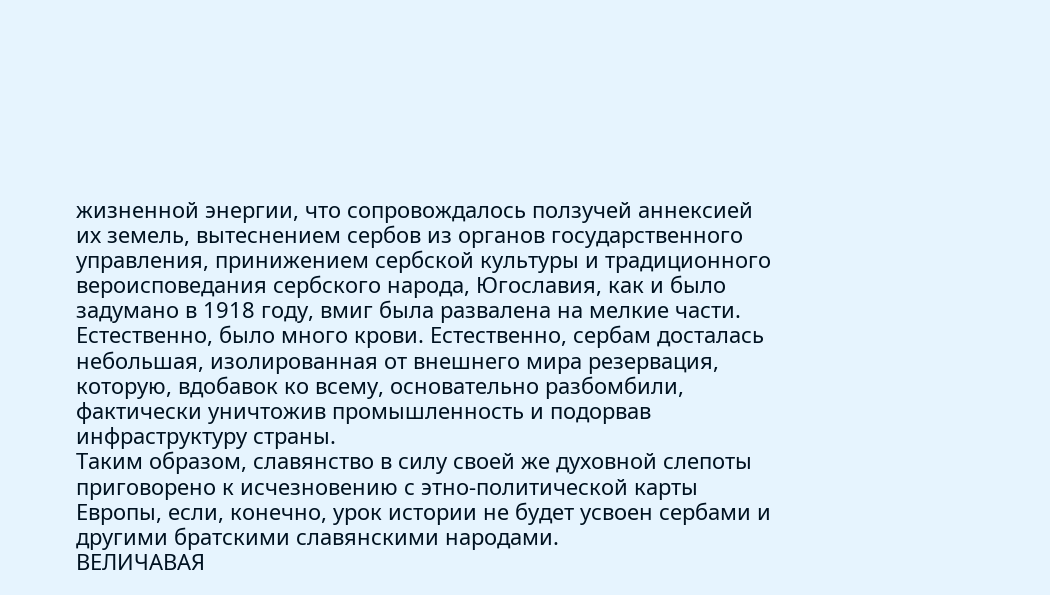жизненной энергии, что сопровождалось ползучей аннексией их земель, вытеснением сербов из органов государственного управления, принижением сербской культуры и традиционного вероисповедания сербского народа, Югославия, как и было задумано в 1918 году, вмиг была развалена на мелкие части. Естественно, было много крови. Естественно, сербам досталась небольшая, изолированная от внешнего мира резервация, которую, вдобавок ко всему, основательно разбомбили, фактически уничтожив промышленность и подорвав инфраструктуру страны.
Таким образом, славянство в силу своей же духовной слепоты приговорено к исчезновению с этно-политической карты Европы, если, конечно, урок истории не будет усвоен сербами и другими братскими славянскими народами.
ВЕЛИЧАВАЯ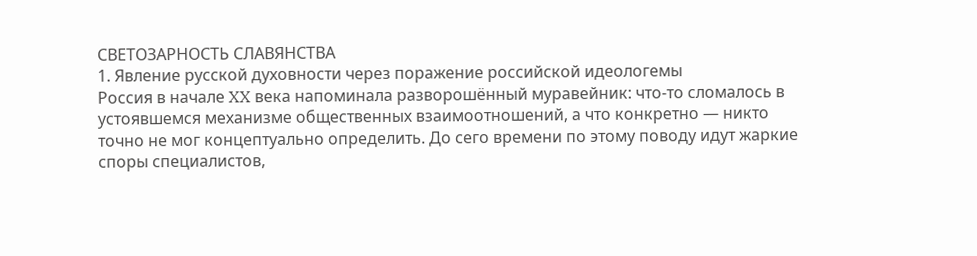СВЕТОЗАРНОСТЬ СЛАВЯНСТВА
1. Явление русской духовности через поражение российской идеологемы
Россия в начале XX века напоминала разворошённый муравейник: что-то сломалось в устоявшемся механизме общественных взаимоотношений, а что конкретно — никто точно не мог концептуально определить. До сего времени по этому поводу идут жаркие споры специалистов,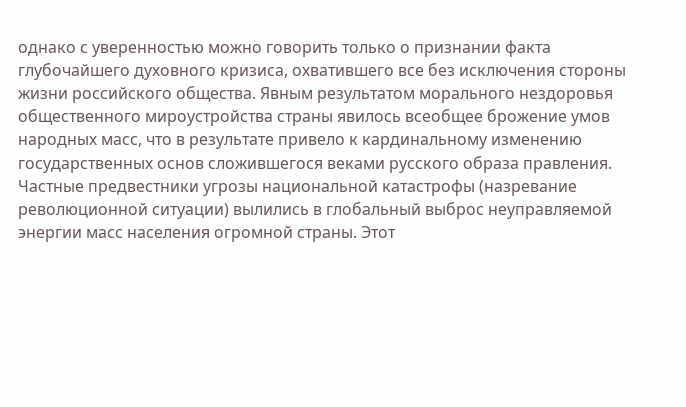однако с уверенностью можно говорить только о признании факта глубочайшего духовного кризиса, охватившего все без исключения стороны жизни российского общества. Явным результатом морального нездоровья общественного мироустройства страны явилось всеобщее брожение умов народных масс, что в результате привело к кардинальному изменению государственных основ сложившегося веками русского образа правления.
Частные предвестники угрозы национальной катастрофы (назревание революционной ситуации) вылились в глобальный выброс неуправляемой энергии масс населения огромной страны. Этот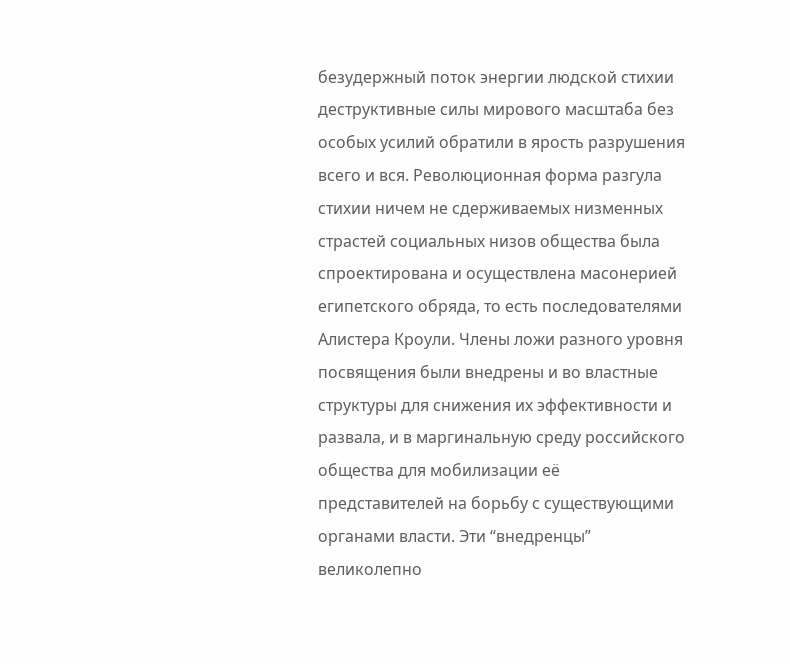безудержный поток энергии людской стихии деструктивные силы мирового масштаба без особых усилий обратили в ярость разрушения всего и вся. Революционная форма разгула стихии ничем не сдерживаемых низменных страстей социальных низов общества была спроектирована и осуществлена масонерией египетского обряда, то есть последователями Алистера Кроули. Члены ложи разного уровня посвящения были внедрены и во властные структуры для снижения их эффективности и развала, и в маргинальную среду российского общества для мобилизации её представителей на борьбу с существующими органами власти. Эти “внедренцы” великолепно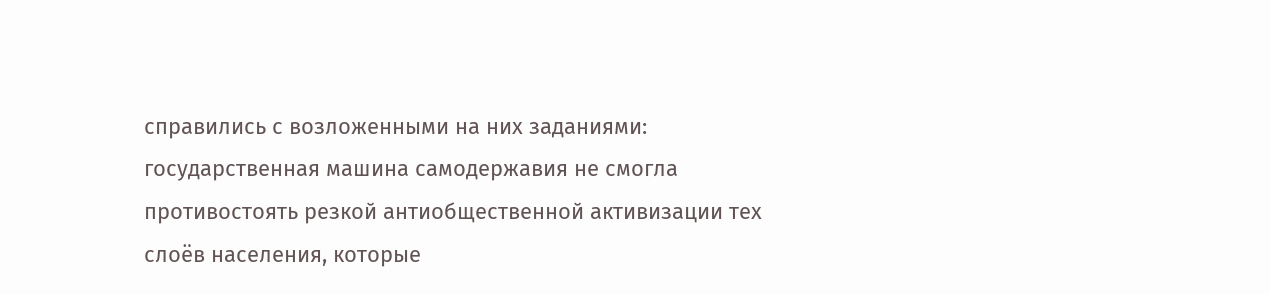справились с возложенными на них заданиями: государственная машина самодержавия не смогла противостоять резкой антиобщественной активизации тех слоёв населения, которые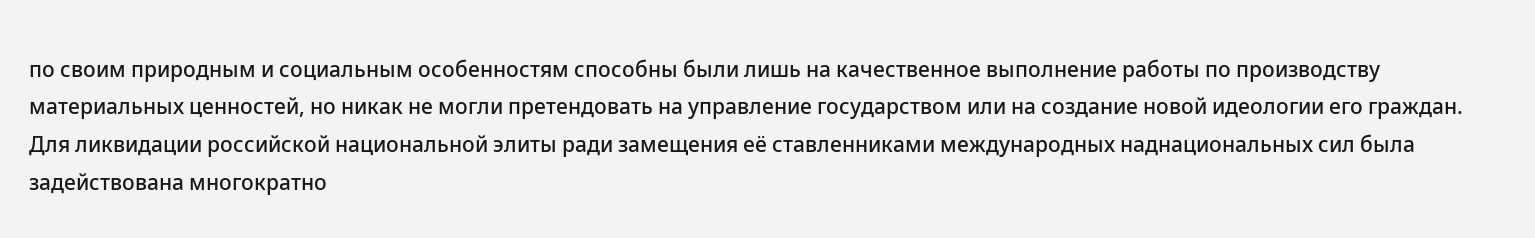по своим природным и социальным особенностям способны были лишь на качественное выполнение работы по производству материальных ценностей, но никак не могли претендовать на управление государством или на создание новой идеологии его граждан.
Для ликвидации российской национальной элиты ради замещения её ставленниками международных наднациональных сил была задействована многократно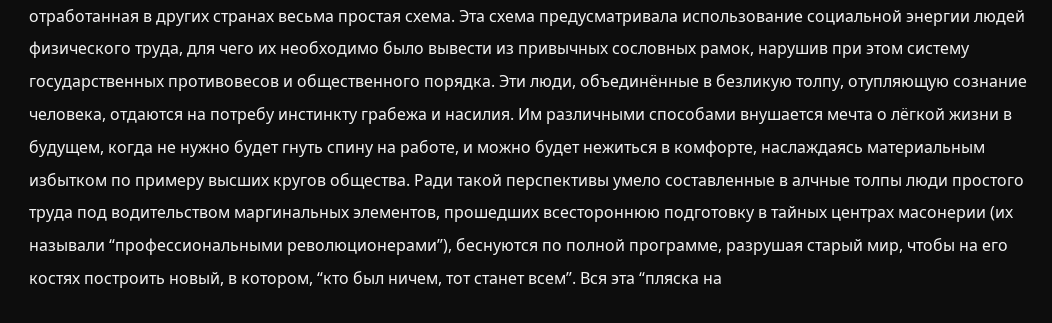отработанная в других странах весьма простая схема. Эта схема предусматривала использование социальной энергии людей физического труда, для чего их необходимо было вывести из привычных сословных рамок, нарушив при этом систему государственных противовесов и общественного порядка. Эти люди, объединённые в безликую толпу, отупляющую сознание человека, отдаются на потребу инстинкту грабежа и насилия. Им различными способами внушается мечта о лёгкой жизни в будущем, когда не нужно будет гнуть спину на работе, и можно будет нежиться в комфорте, наслаждаясь материальным избытком по примеру высших кругов общества. Ради такой перспективы умело составленные в алчные толпы люди простого труда под водительством маргинальных элементов, прошедших всестороннюю подготовку в тайных центрах масонерии (их называли “профессиональными революционерами”), беснуются по полной программе, разрушая старый мир, чтобы на его костях построить новый, в котором, “кто был ничем, тот станет всем”. Вся эта “пляска на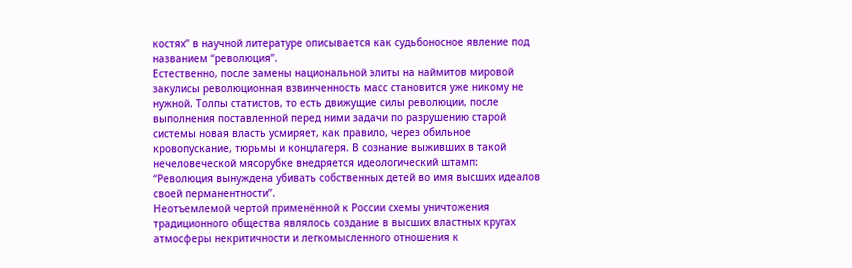костях” в научной литературе описывается как судьбоносное явление под названием “революция”.
Естественно, после замены национальной элиты на наймитов мировой закулисы революционная взвинченность масс становится уже никому не нужной. Толпы статистов, то есть движущие силы революции, после выполнения поставленной перед ними задачи по разрушению старой системы новая власть усмиряет, как правило, через обильное кровопускание, тюрьмы и концлагеря. В сознание выживших в такой нечеловеческой мясорубке внедряется идеологический штамп: “Революция вынуждена убивать собственных детей во имя высших идеалов своей перманентности”.
Неотъемлемой чертой применённой к России схемы уничтожения традиционного общества являлось создание в высших властных кругах атмосферы некритичности и легкомысленного отношения к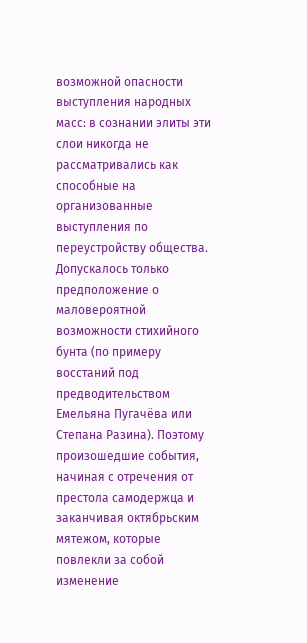возможной опасности выступления народных масс: в сознании элиты эти слои никогда не рассматривались как способные на организованные выступления по переустройству общества. Допускалось только предположение о маловероятной возможности стихийного бунта (по примеру восстаний под предводительством Емельяна Пугачёва или Степана Разина). Поэтому произошедшие события, начиная с отречения от престола самодержца и заканчивая октябрьским мятежом, которые повлекли за собой изменение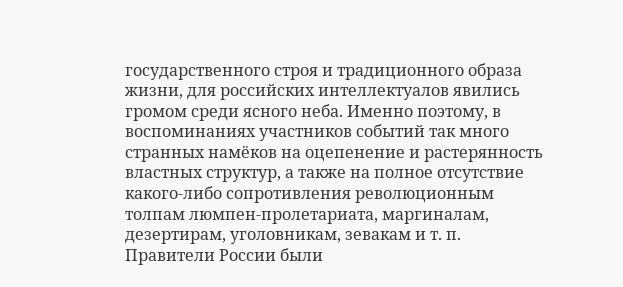государственного строя и традиционного образа жизни, для российских интеллектуалов явились громом среди ясного неба. Именно поэтому, в воспоминаниях участников событий так много странных намёков на оцепенение и растерянность властных структур, а также на полное отсутствие какого-либо сопротивления революционным толпам люмпен-пролетариата, маргиналам, дезертирам, уголовникам, зевакам и т. п. Правители России были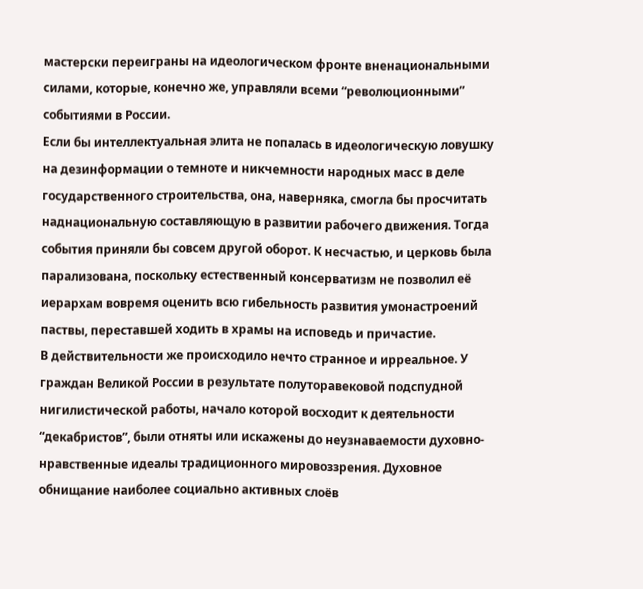мастерски переиграны на идеологическом фронте вненациональными силами, которые, конечно же, управляли всеми “революционными” событиями в России.
Если бы интеллектуальная элита не попалась в идеологическую ловушку на дезинформации о темноте и никчемности народных масс в деле государственного строительства, она, наверняка, смогла бы просчитать наднациональную составляющую в развитии рабочего движения. Тогда события приняли бы совсем другой оборот. К несчастью, и церковь была парализована, поскольку естественный консерватизм не позволил её иерархам вовремя оценить всю гибельность развития умонастроений паствы, переставшей ходить в храмы на исповедь и причастие.
В действительности же происходило нечто странное и ирреальное. У граждан Великой России в результате полуторавековой подспудной нигилистической работы, начало которой восходит к деятельности “декабристов”, были отняты или искажены до неузнаваемости духовно-нравственные идеалы традиционного мировоззрения. Духовное обнищание наиболее социально активных слоёв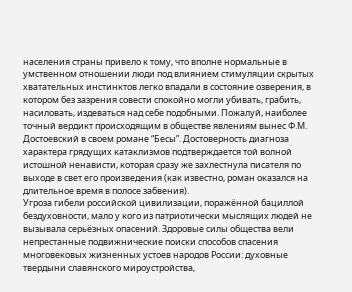населения страны привело к тому, что вполне нормальные в умственном отношении люди под влиянием стимуляции скрытых хватательных инстинктов легко впадали в состояние озверения, в котором без зазрения совести спокойно могли убивать, грабить, насиловать, издеваться над себе подобными. Пожалуй, наиболее точный вердикт происходящим в обществе явлениям вынес Ф.М. Достоевский в своем романе “Бесы”. Достоверность диагноза характера грядущих катаклизмов подтверждается той волной истошной ненависти, которая сразу же захлестнула писателя по выходе в свет его произведения (как известно, роман оказался на длительное время в полосе забвения).
Угроза гибели российской цивилизации, поражённой бациллой бездуховности, мало у кого из патриотически мыслящих людей не вызывала серьёзных опасений. Здоровые силы общества вели непрестанные подвижнические поиски способов спасения многовековых жизненных устоев народов России: духовные твердыни славянского мироустройства,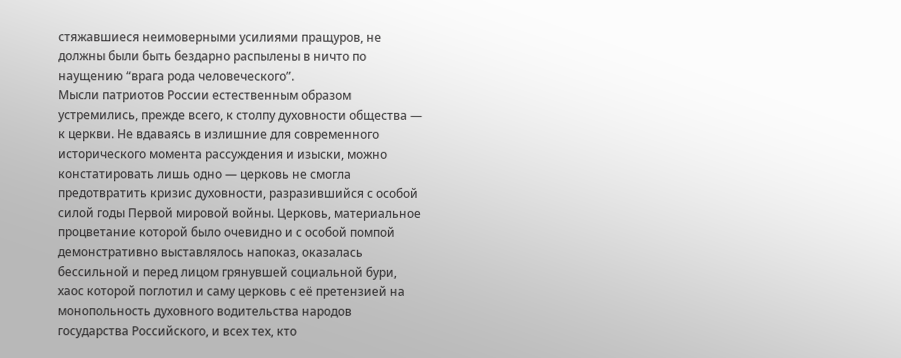стяжавшиеся неимоверными усилиями пращуров, не должны были быть бездарно распылены в ничто по наущению “врага рода человеческого”.
Мысли патриотов России естественным образом устремились, прежде всего, к столпу духовности общества — к церкви. Не вдаваясь в излишние для современного исторического момента рассуждения и изыски, можно констатировать лишь одно — церковь не смогла предотвратить кризис духовности, разразившийся с особой силой годы Первой мировой войны. Церковь, материальное процветание которой было очевидно и с особой помпой демонстративно выставлялось напоказ, оказалась бессильной и перед лицом грянувшей социальной бури, хаос которой поглотил и саму церковь с её претензией на монопольность духовного водительства народов государства Российского, и всех тех, кто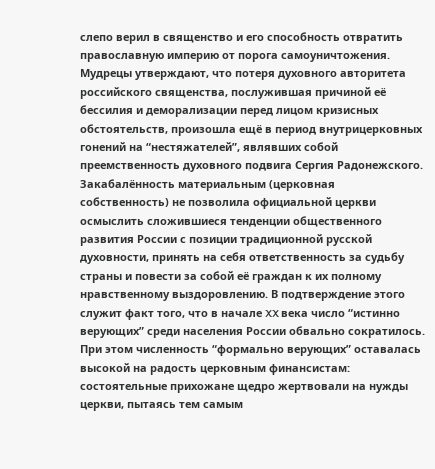слепо верил в священство и его способность отвратить православную империю от порога самоуничтожения.
Мудрецы утверждают, что потеря духовного авторитета российского священства, послужившая причиной её бессилия и деморализации перед лицом кризисных обстоятельств, произошла ещё в период внутрицерковных гонений на “нестяжателей”, являвших собой преемственность духовного подвига Сергия Радонежского. Закабалённость материальным (церковная собственность) не позволила официальной церкви осмыслить сложившиеся тенденции общественного развития России с позиции традиционной русской духовности, принять на себя ответственность за судьбу страны и повести за собой её граждан к их полному нравственному выздоровлению. В подтверждение этого служит факт того, что в начале XX века число “истинно верующих” среди населения России обвально сократилось. При этом численность “формально верующих” оставалась высокой на радость церковным финансистам: состоятельные прихожане щедро жертвовали на нужды церкви, пытаясь тем самым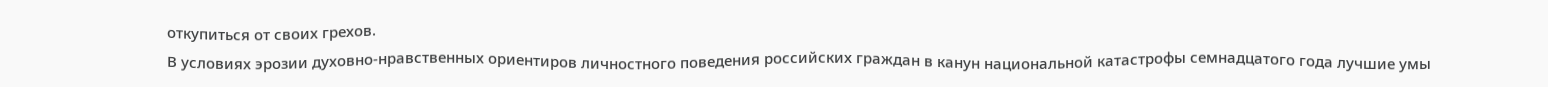откупиться от своих грехов.
В условиях эрозии духовно-нравственных ориентиров личностного поведения российских граждан в канун национальной катастрофы семнадцатого года лучшие умы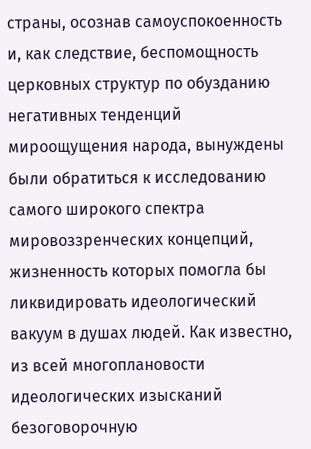страны, осознав самоуспокоенность и, как следствие, беспомощность церковных структур по обузданию негативных тенденций мироощущения народа, вынуждены были обратиться к исследованию самого широкого спектра мировоззренческих концепций, жизненность которых помогла бы ликвидировать идеологический вакуум в душах людей. Как известно, из всей многоплановости идеологических изысканий безоговорочную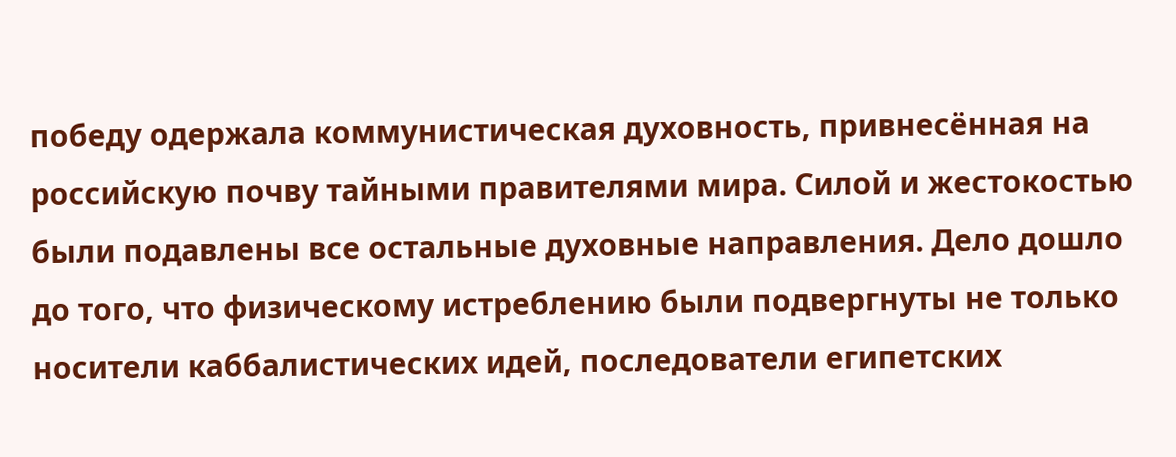победу одержала коммунистическая духовность, привнесённая на российскую почву тайными правителями мира. Силой и жестокостью были подавлены все остальные духовные направления. Дело дошло до того, что физическому истреблению были подвергнуты не только носители каббалистических идей, последователи египетских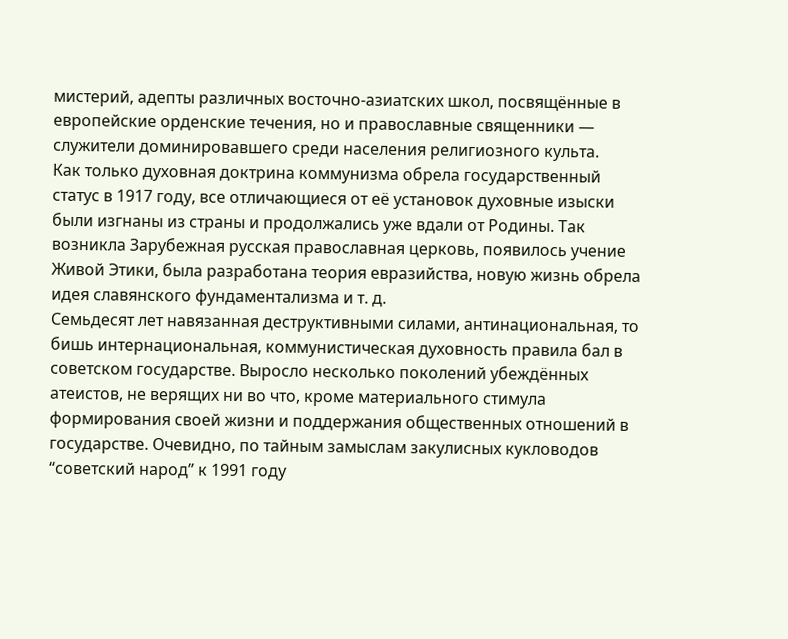мистерий, адепты различных восточно-азиатских школ, посвящённые в европейские орденские течения, но и православные священники — служители доминировавшего среди населения религиозного культа.
Как только духовная доктрина коммунизма обрела государственный статус в 1917 году, все отличающиеся от её установок духовные изыски были изгнаны из страны и продолжались уже вдали от Родины. Так возникла Зарубежная русская православная церковь, появилось учение Живой Этики, была разработана теория евразийства, новую жизнь обрела идея славянского фундаментализма и т. д.
Семьдесят лет навязанная деструктивными силами, антинациональная, то бишь интернациональная, коммунистическая духовность правила бал в советском государстве. Выросло несколько поколений убеждённых атеистов, не верящих ни во что, кроме материального стимула формирования своей жизни и поддержания общественных отношений в государстве. Очевидно, по тайным замыслам закулисных кукловодов “советский народ” к 1991 году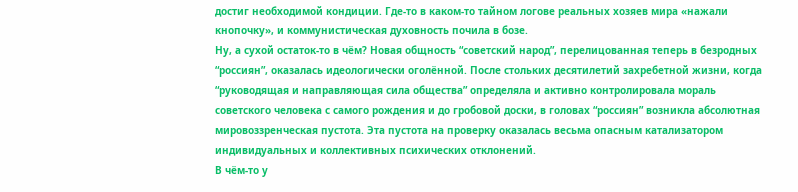достиг необходимой кондиции. Где-то в каком-то тайном логове реальных хозяев мира «нажали кнопочку», и коммунистическая духовность почила в бозе.
Ну, а сухой остаток-то в чём? Новая общность “советский народ”, перелицованная теперь в безродных “россиян”, оказалась идеологически оголённой. После стольких десятилетий захребетной жизни, когда “руководящая и направляющая сила общества” определяла и активно контролировала мораль советского человека с самого рождения и до гробовой доски, в головах “россиян” возникла абсолютная мировоззренческая пустота. Эта пустота на проверку оказалась весьма опасным катализатором индивидуальных и коллективных психических отклонений.
В чём-то у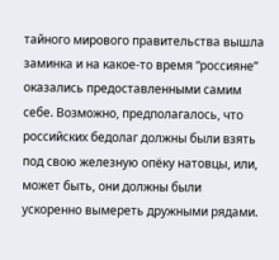тайного мирового правительства вышла заминка и на какое-то время “россияне” оказались предоставленными самим себе. Возможно, предполагалось, что российских бедолаг должны были взять под свою железную опёку натовцы, или, может быть, они должны были ускоренно вымереть дружными рядами.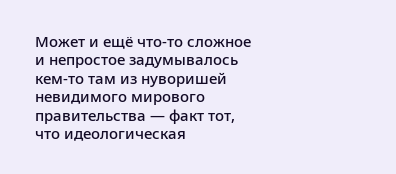Может и ещё что-то сложное и непростое задумывалось кем-то там из нуворишей невидимого мирового правительства — факт тот, что идеологическая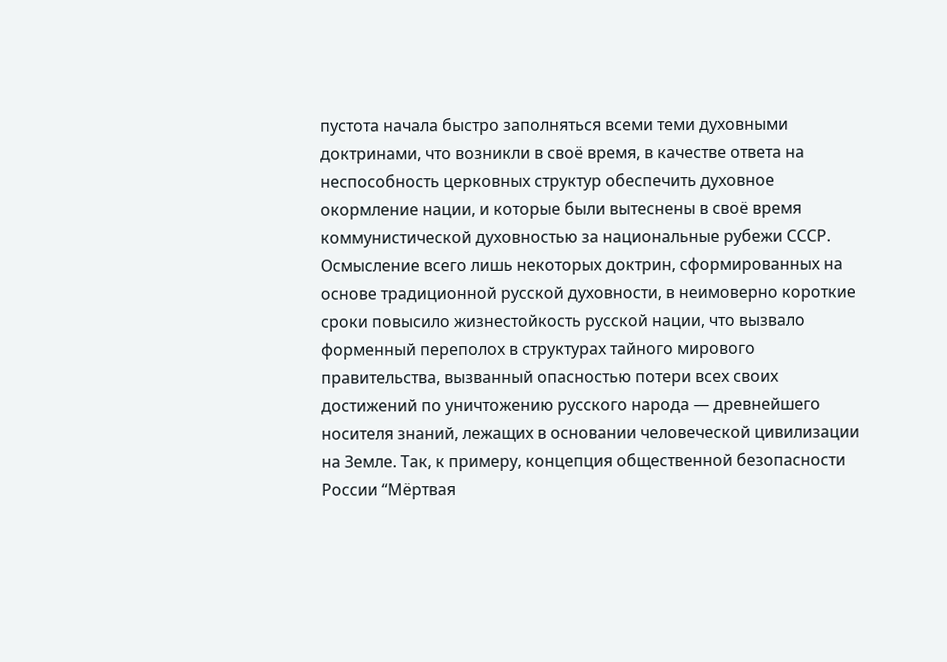пустота начала быстро заполняться всеми теми духовными доктринами, что возникли в своё время, в качестве ответа на неспособность церковных структур обеспечить духовное окормление нации, и которые были вытеснены в своё время коммунистической духовностью за национальные рубежи СССР.
Осмысление всего лишь некоторых доктрин, сформированных на основе традиционной русской духовности, в неимоверно короткие сроки повысило жизнестойкость русской нации, что вызвало форменный переполох в структурах тайного мирового правительства, вызванный опасностью потери всех своих достижений по уничтожению русского народа — древнейшего носителя знаний, лежащих в основании человеческой цивилизации на Земле. Так, к примеру, концепция общественной безопасности России “Мёртвая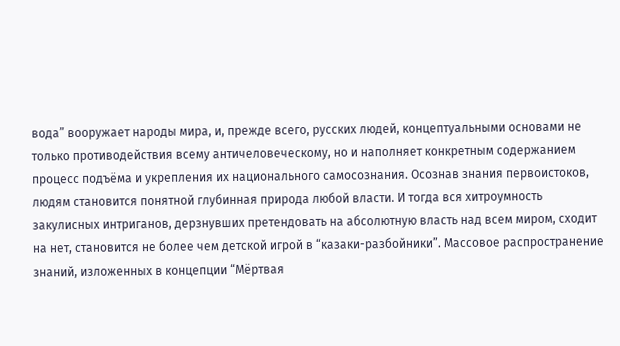вода” вооружает народы мира, и, прежде всего, русских людей, концептуальными основами не только противодействия всему античеловеческому, но и наполняет конкретным содержанием процесс подъёма и укрепления их национального самосознания. Осознав знания первоистоков, людям становится понятной глубинная природа любой власти. И тогда вся хитроумность закулисных интриганов, дерзнувших претендовать на абсолютную власть над всем миром, сходит на нет, становится не более чем детской игрой в “казаки-разбойники”. Массовое распространение знаний, изложенных в концепции “Мёртвая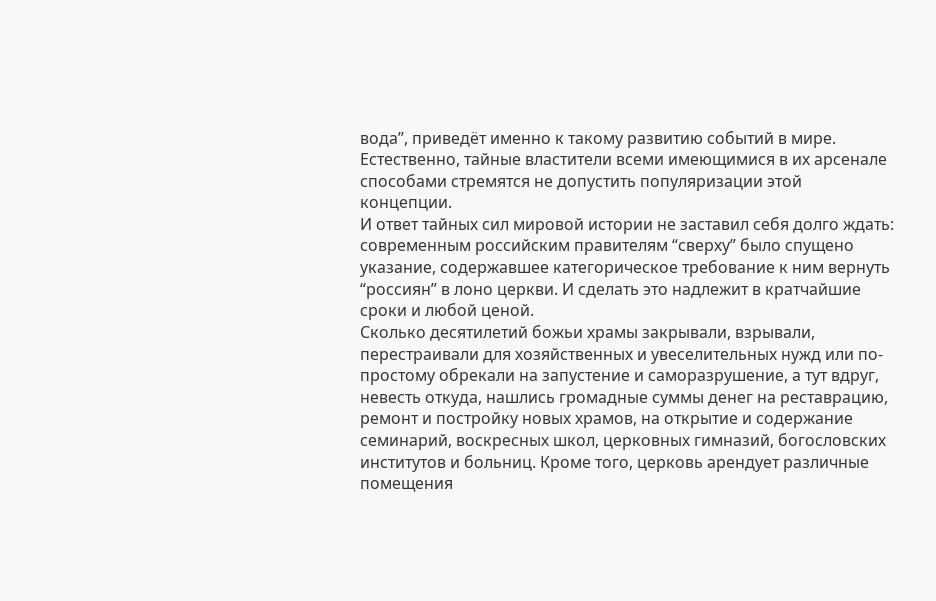вода”, приведёт именно к такому развитию событий в мире. Естественно, тайные властители всеми имеющимися в их арсенале способами стремятся не допустить популяризации этой концепции.
И ответ тайных сил мировой истории не заставил себя долго ждать: современным российским правителям “сверху” было спущено указание, содержавшее категорическое требование к ним вернуть “россиян” в лоно церкви. И сделать это надлежит в кратчайшие сроки и любой ценой.
Сколько десятилетий божьи храмы закрывали, взрывали, перестраивали для хозяйственных и увеселительных нужд или по-простому обрекали на запустение и саморазрушение, а тут вдруг, невесть откуда, нашлись громадные суммы денег на реставрацию, ремонт и постройку новых храмов, на открытие и содержание семинарий, воскресных школ, церковных гимназий, богословских институтов и больниц. Кроме того, церковь арендует различные помещения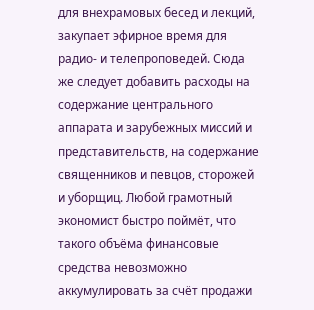для внехрамовых бесед и лекций, закупает эфирное время для радио- и телепроповедей. Сюда же следует добавить расходы на содержание центрального аппарата и зарубежных миссий и представительств, на содержание священников и певцов, сторожей и уборщиц. Любой грамотный экономист быстро поймёт, что такого объёма финансовые средства невозможно аккумулировать за счёт продажи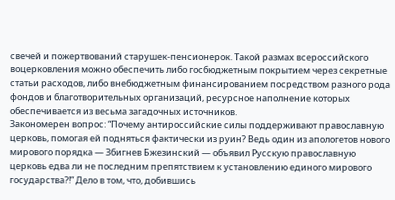свечей и пожертвований старушек-пенсионерок. Такой размах всероссийского воцерковления можно обеспечить либо госбюджетным покрытием через секретные статьи расходов, либо внебюджетным финансированием посредством разного рода фондов и благотворительных организаций, ресурсное наполнение которых обеспечивается из весьма загадочных источников.
Закономерен вопрос: “Почему антироссийские силы поддерживают православную церковь, помогая ей подняться фактически из руин? Ведь один из апологетов нового мирового порядка — Збигнев Бжезинский — объявил Русскую православную церковь едва ли не последним препятствием к установлению единого мирового государства?!” Дело в том, что, добившись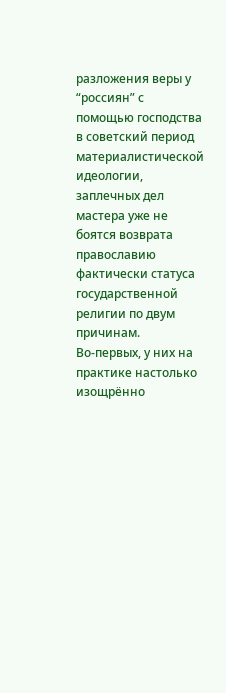разложения веры у “россиян” с помощью господства в советский период материалистической идеологии, заплечных дел мастера уже не боятся возврата православию фактически статуса государственной религии по двум причинам.
Во-первых, у них на практике настолько изощрённо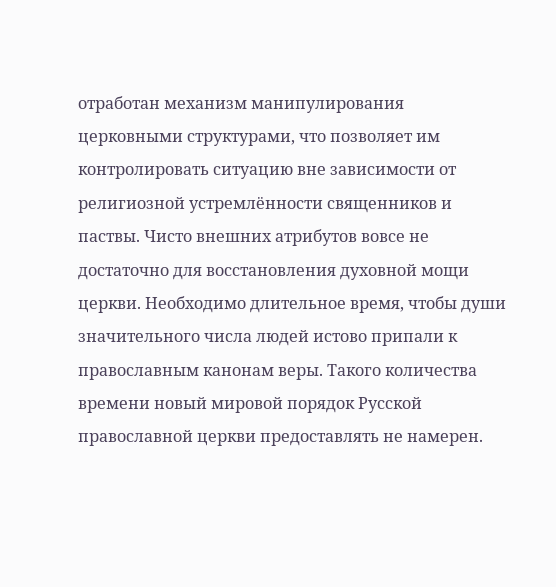отработан механизм манипулирования церковными структурами, что позволяет им контролировать ситуацию вне зависимости от религиозной устремлённости священников и паствы. Чисто внешних атрибутов вовсе не достаточно для восстановления духовной мощи церкви. Необходимо длительное время, чтобы души значительного числа людей истово припали к православным канонам веры. Такого количества времени новый мировой порядок Русской православной церкви предоставлять не намерен.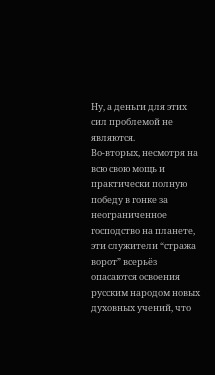Ну, а деньги для этих сил проблемой не являются.
Во-вторых, несмотря на всю свою мощь и практически полную победу в гонке за неограниченное господство на планете, эти служители “стража ворот” всерьёз опасаются освоения русским народом новых духовных учений, что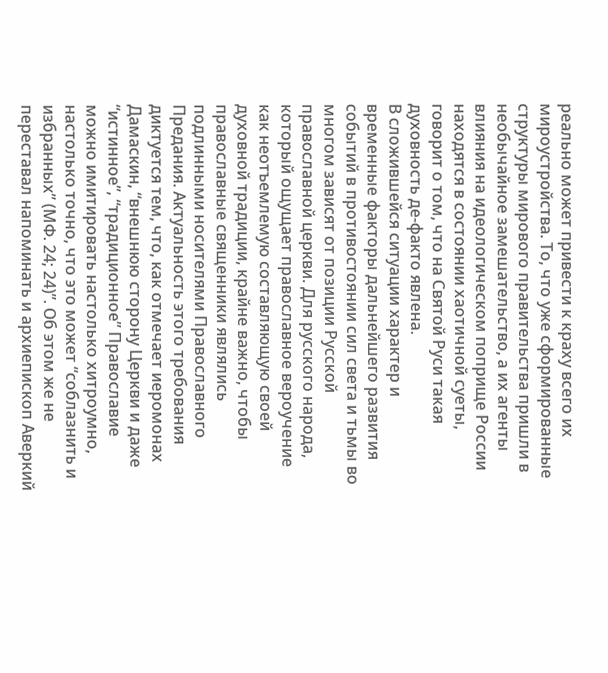реально может привести к краху всего их мироустройства. То, что уже сформированные структуры мирового правительства пришли в необычайное замешательство, а их агенты влияния на идеологическом поприще России находятся в состоянии хаотичной суеты, говорит о том, что на Святой Руси такая духовность де-факто явлена.
В сложившейся ситуации характер и временные факторы дальнейшего развития событий в противостоянии сил света и тьмы во многом зависят от позиции Русской православной церкви. Для русского народа, который ощущает православное вероучение как неотъемлемую составляющую своей духовной традиции, крайне важно, чтобы православные священники являлись подлинными носителями Православного Предания. Актуальность этого требования диктуется тем, что, как отмечает иеромонах Дамаскин, “внешнюю сторону Церкви и даже “истинное”, “традиционное” Православие можно имитировать настолько хитроумно, настолько точно, что это может “соблазнить и избранных” (МФ. 24; 24)”. Об этом же не переставал напоминать и архиепископ Аверкий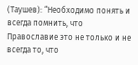(Таушев): “Необходимо понять и всегда помнить, что Православие это не только и не всегда то, что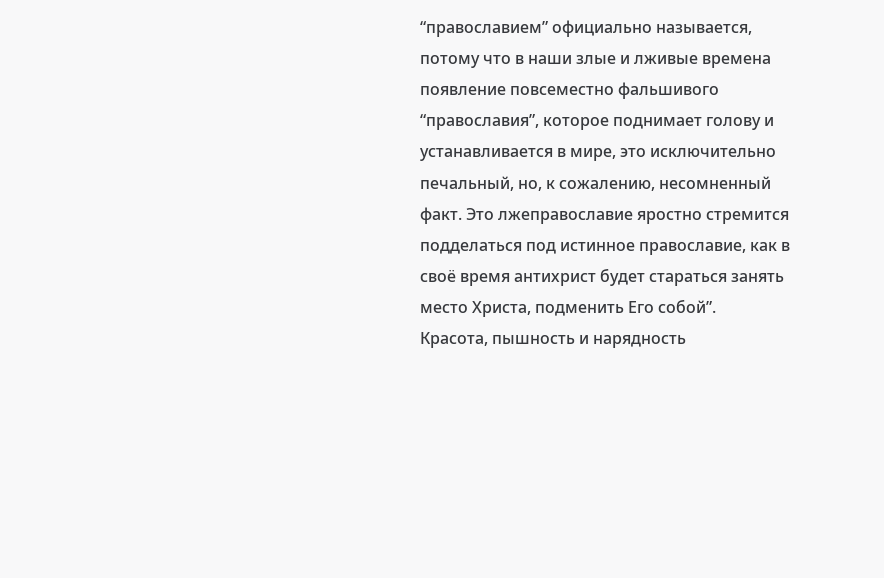“православием” официально называется, потому что в наши злые и лживые времена появление повсеместно фальшивого “православия”, которое поднимает голову и устанавливается в мире, это исключительно печальный, но, к сожалению, несомненный факт. Это лжеправославие яростно стремится подделаться под истинное православие, как в своё время антихрист будет стараться занять место Христа, подменить Его собой”.
Красота, пышность и нарядность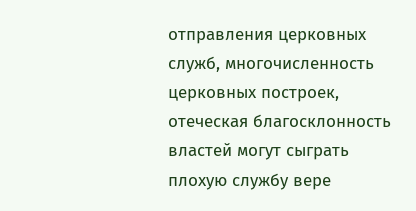отправления церковных служб, многочисленность церковных построек, отеческая благосклонность властей могут сыграть плохую службу вере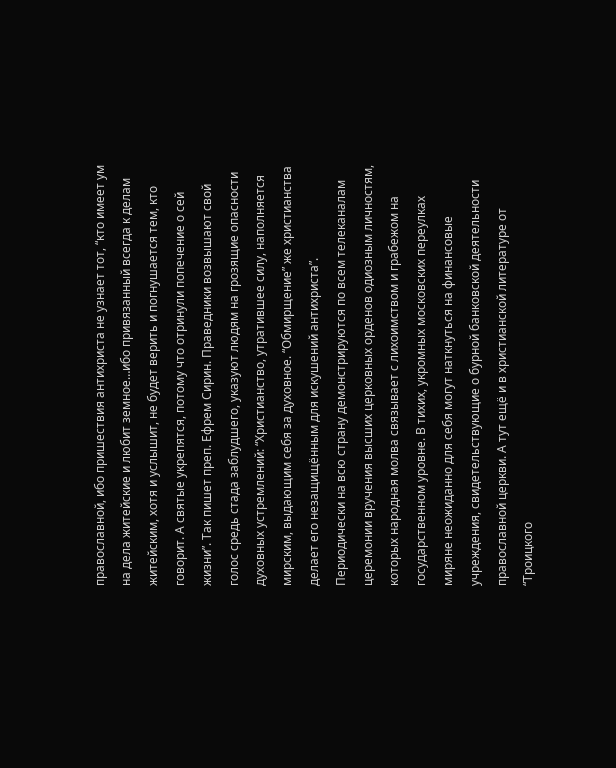православной, ибо пришествия антихриста не узнает тот, “кто имеет ум на дела житейские и любит земное…ибо привязанный всегда к делам житейским, хотя и услышит, не будет верить и погнушается тем, кто говорит. А святые укрепятся, потому что отринули попечение о сей жизни”. Так пишет преп. Ефрем Сирин. Праведники возвышают свой голос средь стада заблудшего, указуют людям на грозящие опасности духовных устремлений: “Христианство, утратившее силу, наполняется мирским, выдающим себя за духовное. “Обмирщение” же христианства делает его незащищённым для искушений антихриста”.
Периодически на всю страну демонстрируются по всем телеканалам церемонии вручения высших церковных орденов одиозным личностям, которых народная молва связывает с лихоимством и грабежом на государственном уровне. В тихих, укромных московских переулках миряне неожиданно для себя могут наткнуться на финансовые учреждения, свидетельствующие о бурной банковской деятельности православной церкви. А тут ещё и в христианской литературе от “Троицкого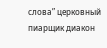слова” церковный пиарщик диакон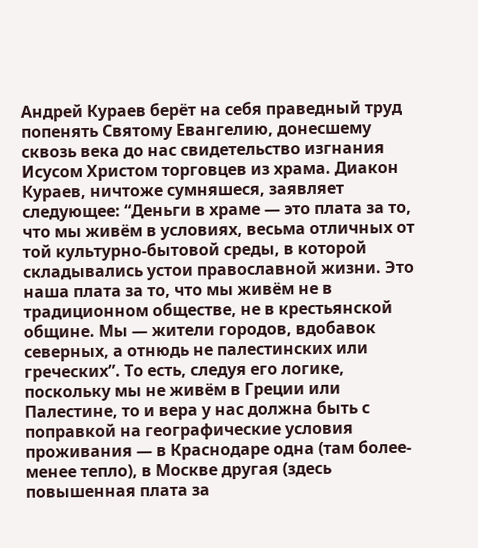Андрей Кураев берёт на себя праведный труд попенять Святому Евангелию, донесшему сквозь века до нас свидетельство изгнания Исусом Христом торговцев из храма. Диакон Кураев, ничтоже сумняшеся, заявляет следующее: “Деньги в храме — это плата за то, что мы живём в условиях, весьма отличных от той культурно-бытовой среды, в которой складывались устои православной жизни. Это наша плата за то, что мы живём не в традиционном обществе, не в крестьянской общине. Мы — жители городов, вдобавок северных, а отнюдь не палестинских или греческих”. То есть, следуя его логике, поскольку мы не живём в Греции или Палестине, то и вера у нас должна быть с поправкой на географические условия проживания — в Краснодаре одна (там более-менее тепло), в Москве другая (здесь повышенная плата за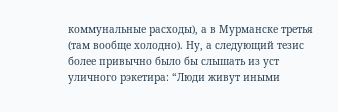коммунальные расходы), а в Мурманске третья (там вообще холодно). Ну, а следующий тезис более привычно было бы слышать из уст уличного рэкетира: “Люди живут иными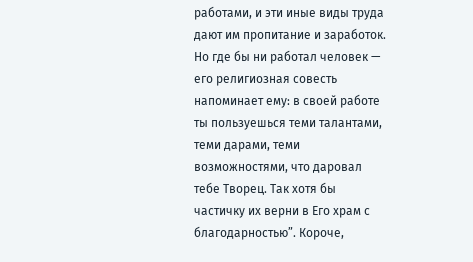работами, и эти иные виды труда дают им пропитание и заработок. Но где бы ни работал человек — его религиозная совесть напоминает ему: в своей работе ты пользуешься теми талантами, теми дарами, теми возможностями, что даровал тебе Творец. Так хотя бы частичку их верни в Его храм с благодарностью”. Короче,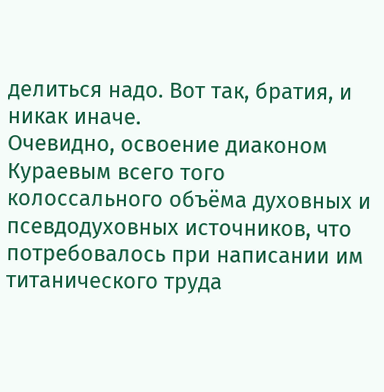делиться надо. Вот так, братия, и никак иначе.
Очевидно, освоение диаконом Кураевым всего того колоссального объёма духовных и псевдодуховных источников, что потребовалось при написании им титанического труда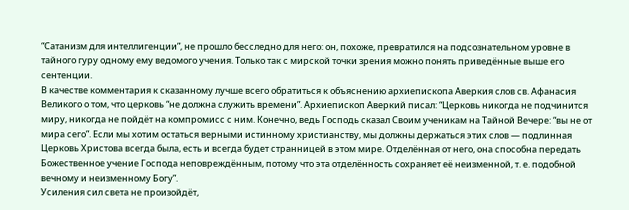“Сатанизм для интеллигенции”, не прошло бесследно для него: он, похоже, превратился на подсознательном уровне в тайного гуру одному ему ведомого учения. Только так с мирской точки зрения можно понять приведённые выше его сентенции.
В качестве комментария к сказанному лучше всего обратиться к объяснению архиепископа Аверкия слов св. Афанасия Великого о том, что церковь “не должна служить времени”. Архиепископ Аверкий писал: “Церковь никогда не подчинится миру, никогда не пойдёт на компромисс с ним. Конечно, ведь Господь сказал Своим ученикам на Тайной Вечере: “вы не от мира сего”. Если мы хотим остаться верными истинному христианству, мы должны держаться этих слов — подлинная Церковь Христова всегда была, есть и всегда будет странницей в этом мире. Отделённая от него, она способна передать Божественное учение Господа неповреждённым, потому что эта отделённость сохраняет её неизменной, т. е. подобной вечному и неизменному Богу”.
Усиления сил света не произойдёт,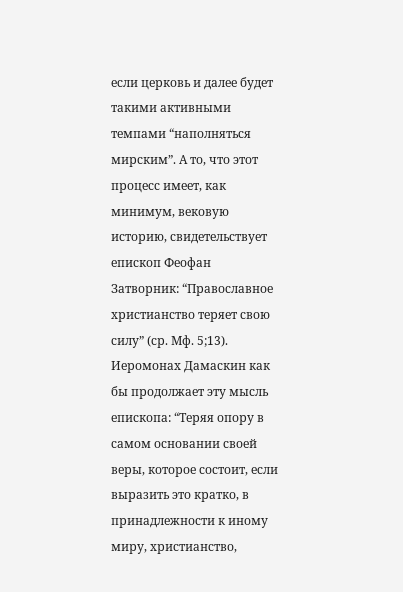если церковь и далее будет такими активными темпами “наполняться мирским”. А то, что этот процесс имеет, как минимум, вековую историю, свидетельствует епископ Феофан Затворник: “Православное христианство теряет свою силу” (ср. Мф. 5;13). Иеромонах Дамаскин как бы продолжает эту мысль епископа: “Теряя опору в самом основании своей веры, которое состоит, если выразить это кратко, в принадлежности к иному миру, христианство,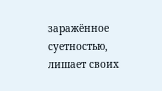заражённое суетностью, лишает своих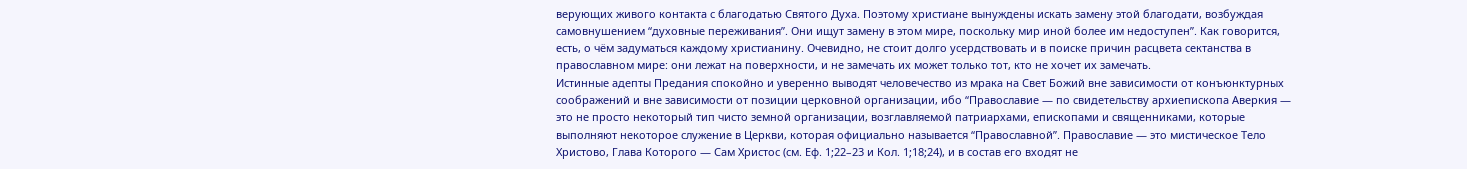верующих живого контакта с благодатью Святого Духа. Поэтому христиане вынуждены искать замену этой благодати, возбуждая самовнушением “духовные переживания”. Они ищут замену в этом мире, поскольку мир иной более им недоступен”. Как говорится, есть, о чём задуматься каждому христианину. Очевидно, не стоит долго усердствовать и в поиске причин расцвета сектанства в православном мире: они лежат на поверхности, и не замечать их может только тот, кто не хочет их замечать.
Истинные адепты Предания спокойно и уверенно выводят человечество из мрака на Свет Божий вне зависимости от конъюнктурных соображений и вне зависимости от позиции церковной организации, ибо “Православие — по свидетельству архиепископа Аверкия — это не просто некоторый тип чисто земной организации, возглавляемой патриархами, епископами и священниками, которые выполняют некоторое служение в Церкви, которая официально называется “Православной”. Православие — это мистическое Тело Христово, Глава Которого — Сам Христос (см. Еф. 1;22–23 и Кол. 1;18;24), и в состав его входят не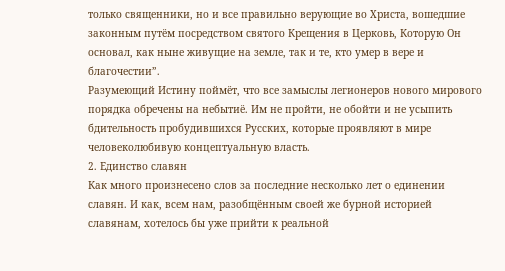только священники, но и все правильно верующие во Христа, вошедшие законным путём посредством святого Крещения в Церковь, Которую Он основал, как ныне живущие на земле, так и те, кто умер в вере и благочестии”.
Разумеющий Истину поймёт, что все замыслы легионеров нового мирового порядка обречены на небытиё. Им не пройти, не обойти и не усыпить бдительность пробудившихся Русских, которые проявляют в мире человеколюбивую концептуальную власть.
2. Единство славян
Как много произнесено слов за последние несколько лет о единении славян. И как, всем нам, разобщённым своей же бурной историей славянам, хотелось бы уже прийти к реальной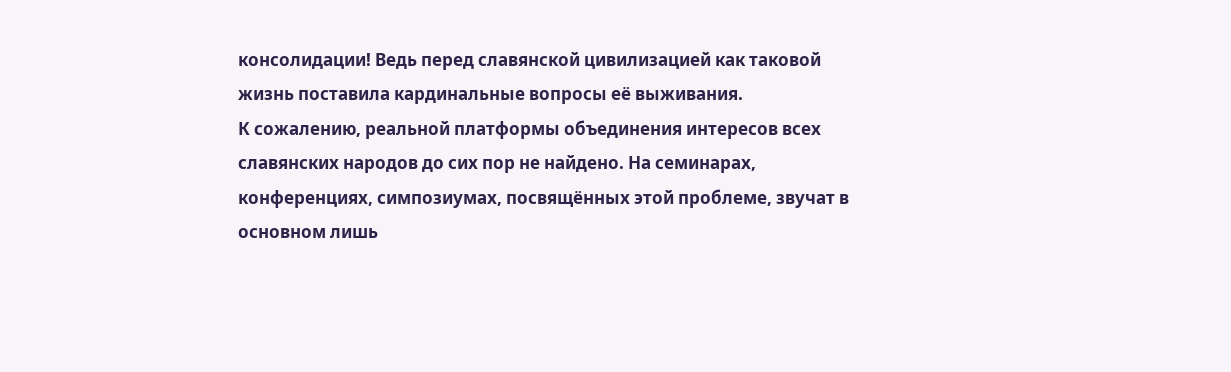консолидации! Ведь перед славянской цивилизацией как таковой жизнь поставила кардинальные вопросы её выживания.
К сожалению, реальной платформы объединения интересов всех славянских народов до сих пор не найдено. На семинарах, конференциях, симпозиумах, посвящённых этой проблеме, звучат в основном лишь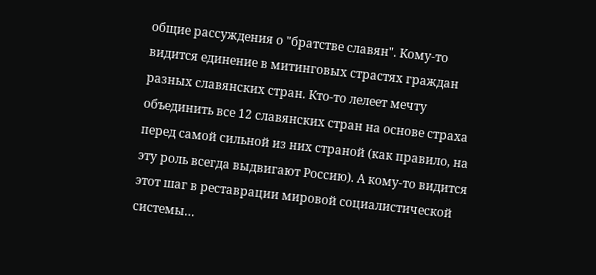общие рассуждения о "братстве славян". Кому-то видится единение в митинговых страстях граждан разных славянских стран. Кто-то лелеет мечту объединить все 12 славянских стран на основе страха перед самой сильной из них страной (как правило, на эту роль всегда выдвигают Россию). А кому-то видится этот шаг в реставрации мировой социалистической системы…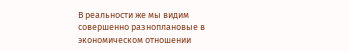В реальности же мы видим совершенно разноплановые в экономическом отношении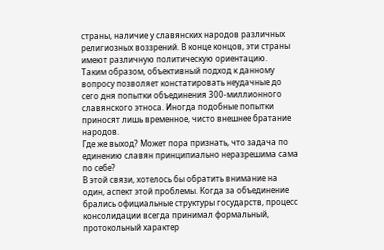страны, наличие у славянских народов различных религиозных воззрений. В конце концов, эти страны имеют различную политическую ориентацию.
Таким образом, объективный подход к данному вопросу позволяет констатировать неудачные до сего дня попытки объединения 300-миллионного славянского этноса. Иногда подобные попытки приносят лишь временное, чисто внешнее братание народов.
Где же выход? Может пора признать, что задача по единению славян принципиально неразрешима сама по себе?
В этой связи, хотелось бы обратить внимание на один, аспект этой проблемы. Когда за объединение брались официальные структуры государств, процесс консолидации всегда принимал формальный, протокольный характер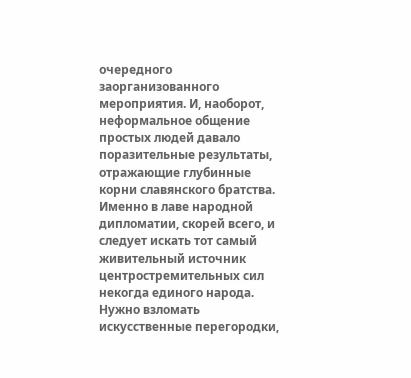очередного заорганизованного мероприятия. И, наоборот, неформальное общение простых людей давало поразительные результаты, отражающие глубинные корни славянского братства.
Именно в лаве народной дипломатии, скорей всего, и следует искать тот самый живительный источник центростремительных сил некогда единого народа. Нужно взломать искусственные перегородки,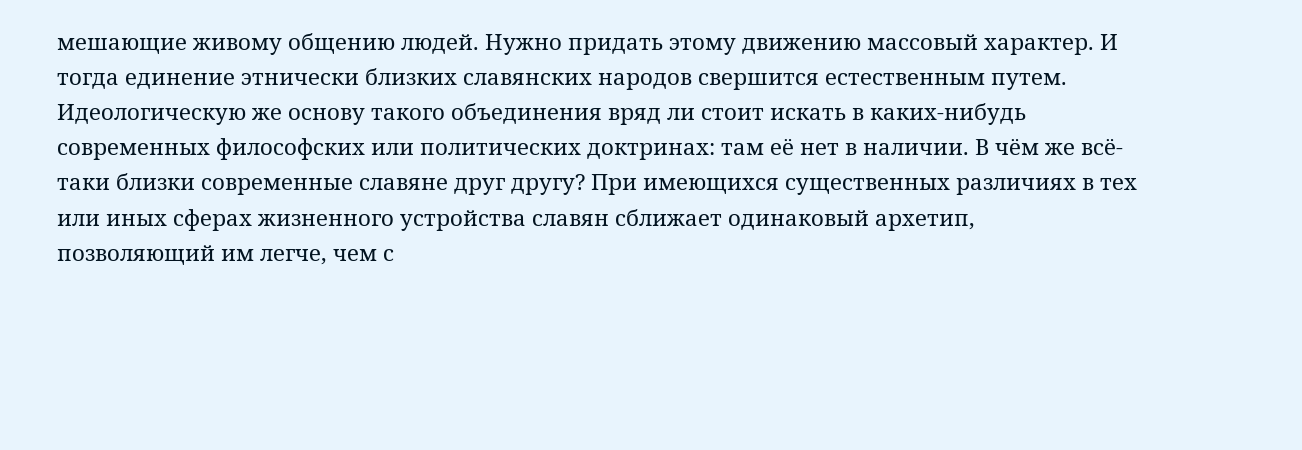мешающие живому общению людей. Нужно придать этому движению массовый характер. И тогда единение этнически близких славянских народов свершится естественным путем.
Идеологическую же основу такого объединения вряд ли стоит искать в каких-нибудь современных философских или политических доктринах: там её нет в наличии. В чём же всё-таки близки современные славяне друг другу? При имеющихся существенных различиях в тех или иных сферах жизненного устройства славян сближает одинаковый архетип, позволяющий им легче, чем с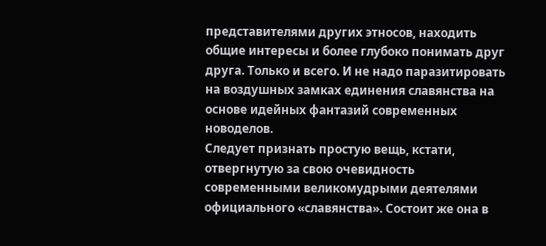представителями других этносов, находить общие интересы и более глубоко понимать друг друга. Только и всего. И не надо паразитировать на воздушных замках единения славянства на основе идейных фантазий современных новоделов.
Следует признать простую вещь, кстати, отвергнутую за свою очевидность современными великомудрыми деятелями официального «славянства». Состоит же она в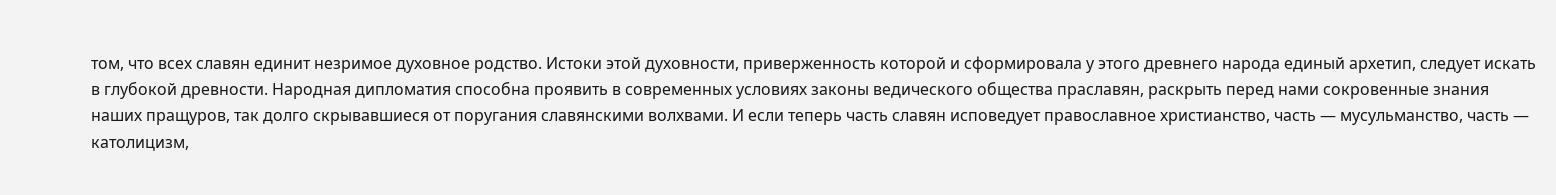том, что всех славян единит незримое духовное родство. Истоки этой духовности, приверженность которой и сформировала у этого древнего народа единый архетип, следует искать в глубокой древности. Народная дипломатия способна проявить в современных условиях законы ведического общества праславян, раскрыть перед нами сокровенные знания наших пращуров, так долго скрывавшиеся от поругания славянскими волхвами. И если теперь часть славян исповедует православное христианство, часть — мусульманство, часть — католицизм,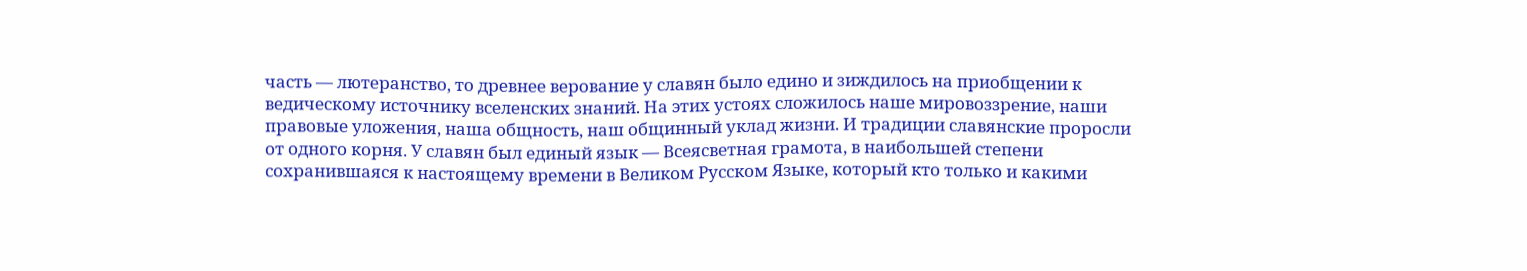часть — лютеранство, то древнее верование у славян было едино и зиждилось на приобщении к ведическому источнику вселенских знаний. На этих устоях сложилось наше мировоззрение, наши правовые уложения, наша общность, наш общинный уклад жизни. И традиции славянские проросли от одного корня. У славян был единый язык — Всеясветная грамота, в наибольшей степени сохранившаяся к настоящему времени в Великом Русском Языке, который кто только и какими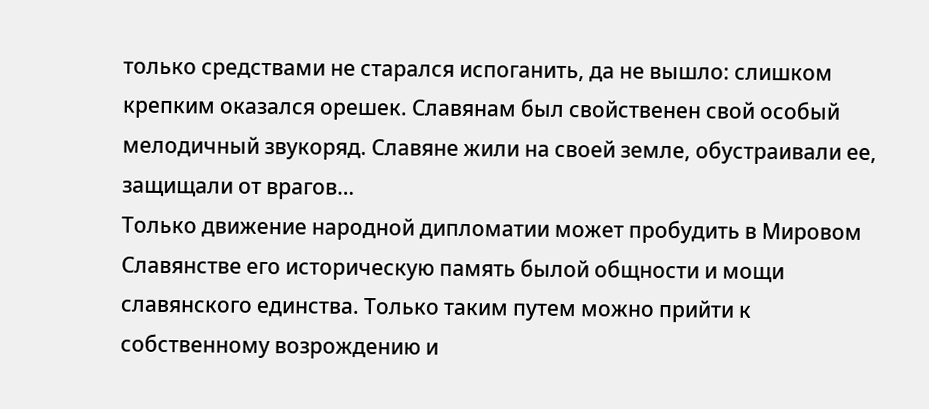только средствами не старался испоганить, да не вышло: слишком крепким оказался орешек. Славянам был свойственен свой особый мелодичный звукоряд. Славяне жили на своей земле, обустраивали ее, защищали от врагов…
Только движение народной дипломатии может пробудить в Мировом Славянстве его историческую память былой общности и мощи славянского единства. Только таким путем можно прийти к собственному возрождению и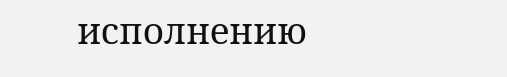исполнению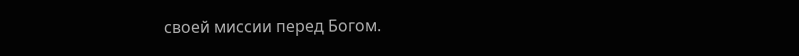своей миссии перед Богом.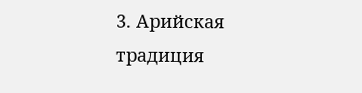3. Арийская традиция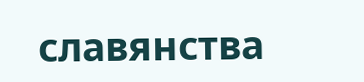славянства